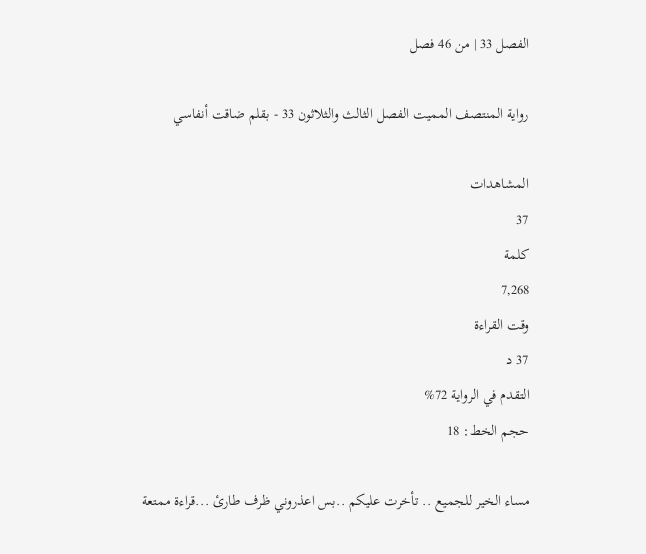الفصل 33 | من 46 فصل

رواية المنتصف المميت الفصل الثالث والثلاثون 33 - بقلم ضاقت أنفاسي

المشاهدات
37
كلمة
7,268
وقت القراءة
37 د
التقدم في الرواية 72%
حجم الخط: 18

مساء الخير للجميع .. تأخرت عليكم ..بس اعذروني ظرف طارئ ...قراءة ممتعة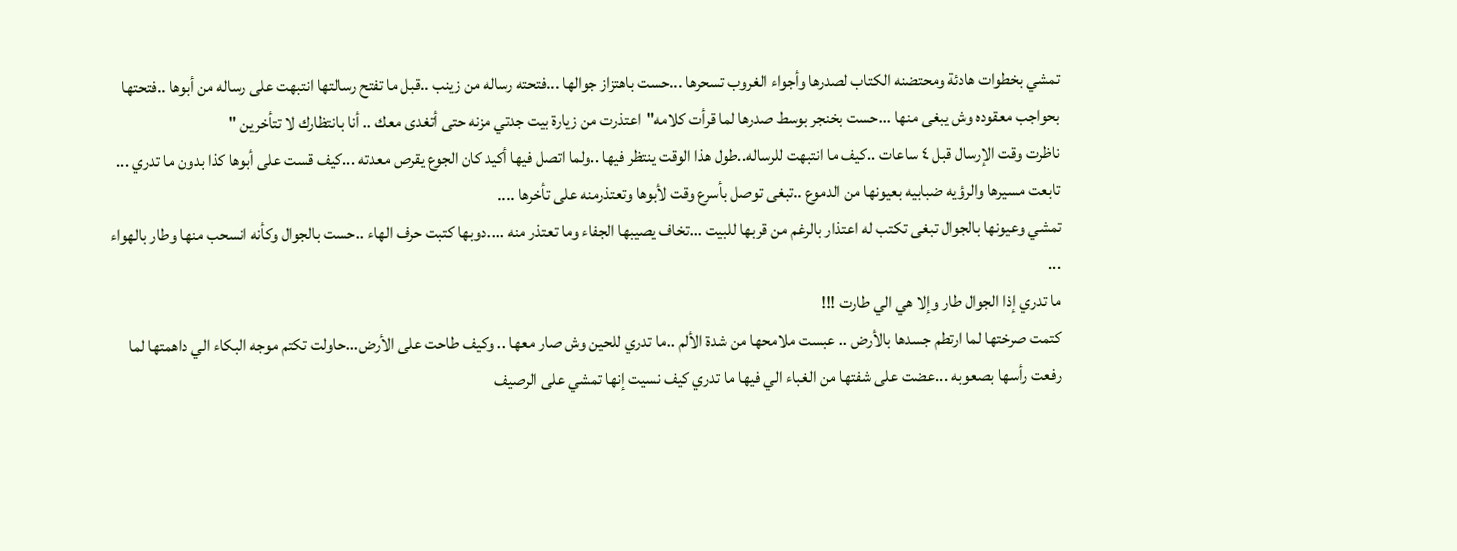تمشي بخطوات هادئة ومحتضنه الكتاب لصدرها وأجواء الغروب تسحرها ...حست باهتزاز جوالها ...فتحته رساله من زينب ..قبل ما تفتح رسالتها انتبهت على رساله من أبوها ..فتحتها بحواجب معقوده وش يبغى منها ...حست بخنجر بوسط صدرها لما قرأت كلامه"اعتذرت من زيارة بيت جدتي مزنه حتى أتغدى معك .. أنا بانتظارك لا تتأخرين "
ناظرت وقت الإرسال قبل ٤ ساعات ..كيف ما انتبهت للرساله..طول هذا الوقت ينتظر فيها ..ولما اتصل فيها أكيد كان الجوع يقرص معدته ...كيف قست على أبوها كذا بدون ما تدري ...
تابعت مسيرها والرؤيه ضبابيه بعيونها من الدموع ..تبغى توصل بأسرع وقت لأبوها وتعتذرمنه على تأخرها ....
تمشي وعيونها بالجوال تبغى تكتب له اعتذار بالرغم من قربها للبيت ...تخاف يصيبها الجفاء وما تعتذر منه ....دوبها كتبت حرف الهاء ..حست بالجوال وكأنه انسحب منها وطار بالهواء ...
ما تدري إذا الجوال طار وإلا هي الي طارت !!!
كتمت صرختها لما ارتطم جسدها بالأرض .. عبست ملامحها من شدة الألم ..ما تدري للحين وش صار معها .. وكيف طاحت على الأرض...حاولت تكتم موجه البكاء الي داهمتها لما رفعت رأسها بصعوبه ...عضت على شفتها من الغباء الي فيها ما تدري كيف نسيت إنها تمشي على الرصيف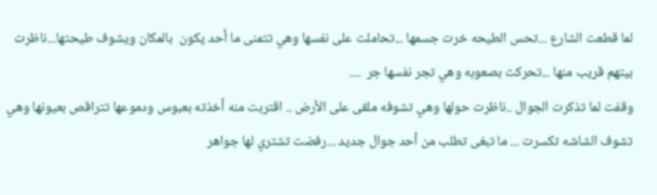لما قطعت الشارع ...تحس الطيحه خرت جسمها ...تحاملت على نفسها وهي تتمنى ما أحد يكون  بالمكان ويشوف طيحتها...ناظرت بيتهم قريب منها ...تحركت بصعوبه وهي تجر نفسها جر  ....
وقفت لما تذكرت الجوال ..ناظرت حولها وهي تشوفه ملقى على الأرض .. اقتربت منه أخذته بعبوس ودموعها تتراقص بعيونها وهي تشوف الشاشه تكسرت ... ما تبغى تطلب من أحد جوال جديد ...رفضت تشتري لها جواهر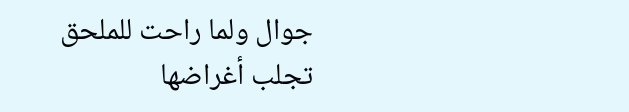جوال ولما راحت للملحق تجلب أغراضها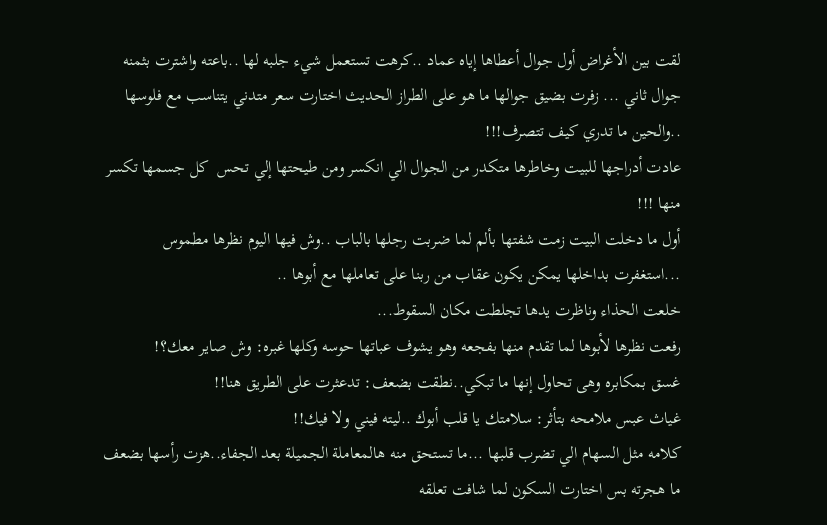لقت بين الأغراض أول جوال أعطاها إياه عماد ..كرهت تستعمل شيء جلبه لها ..باعته واشترت بثمنه جوال ثاني ... زفرت بضيق جوالها ما هو على الطراز الحديث اختارت سعر متدني يتناسب مع فلوسها ..والحين ما تدري كيف تتصرف!!!
عادت أدراجها للبيت وخاطرها متكدر من الجوال الي انكسر ومن طيحتها إلي تحس  كل جسمها تكسر منها !!!
أول ما دخلت البيت زمت شفتها بألم لما ضربت رجلها بالباب ..وش فيها اليوم نظرها مطموس ...استغفرت بداخلها يمكن يكون عقاب من ربنا على تعاملها مع أبوها ..
خلعت الحذاء وناظرت يدها تجلطت مكان السقوط...
رفعت نظرها لأبوها لما تقدم منها بفجعه وهو يشوف عباتها حوسه وكلها غبره: وش صاير معك؟!
غسق بمكابره وهى تحاول إنها ما تبكي..نطقت بضعف: تدعثرت على الطريق هنا!!
غياث عبس ملامحه بتأثر: سلامتك يا قلب أبوك ..ليته فيني ولا فيك!!
كلامه مثل السهام الي تضرب قلبها ...ما تستحق منه هالمعاملة الجميلة بعد الجفاء..هزت رأسها بضعف ما هجرته بس اختارت السكون لما شافت تعلقه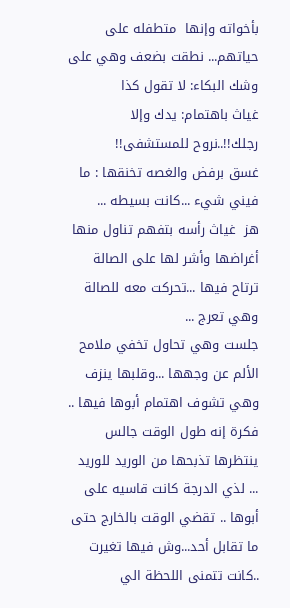بأخواته وإنها  متطفله على حياتهم... نطقت بضعف وهي على وشك البكاء: لا تقول كذا
غياث باهتمام: يدك وإلا رجلك!!..نروح للمستشفى!!
غسق برفض والغصه تخنقها : ما فيني شيء ...كانت بسيطه ...
هز  غياث رأسه بتفهم تناول منها أغراضها وأشر لها على الصالة ترتاح فيها ...تحركت معه للصالة وهي تعرج ...
جلست وهي تحاول تخفي ملامح الألم عن وجهها ...وقلبها ينزف وهي تشوف اهتمام أبوها فيها .. فكرة إنه طول الوقت جالس ينتظرها تذبحها من الوريد للوريد ... لذي الدرجة كانت قاسيه على أبوها .. تقضي الوقت بالخارج حتى ما تقابل أحد...وش فيها تغيرت ..كانت تتمنى اللحظة الي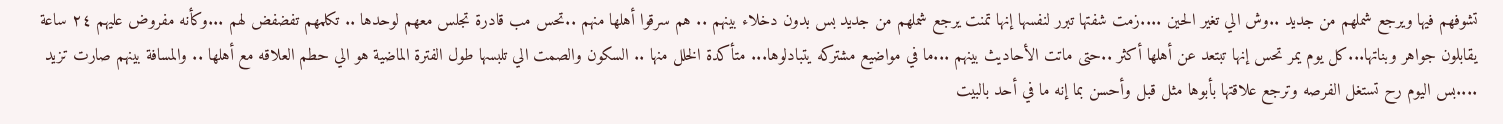تشوفهم فيها ويرجع شملهم من جديد ..وش الي تغير الحين ....زمت شفتها تبرر لنفسها إنها تمنت يرجع شملهم من جديد بس بدون دخلاء بينهم .. هم سرقوا أهلها منهم ..تحس مب قادرة تجلس معهم لوحدها .. تكلمهم تفضفض لهم ...وكأنه مفروض عليهم ٢٤ ساعة يقابلون جواهر وبناتها...كل يوم يمر تحس إنها تبتعد عن أهلها أكثر ..حتى ماتت الأحاديث بينهم ...ما في مواضيع مشتركه يتبادلوها... متأكدة الخلل منها .. السكون والصمت الي تلبسها طول الفترة الماضية هو الي حطم العلاقه مع أهلها .. والمسافة بينهم صارت تزيد ....بس اليوم رح تستغل الفرصه وترجع علاقتها بأبوها مثل قبل وأحسن بما إنه ما في أحد بالبيت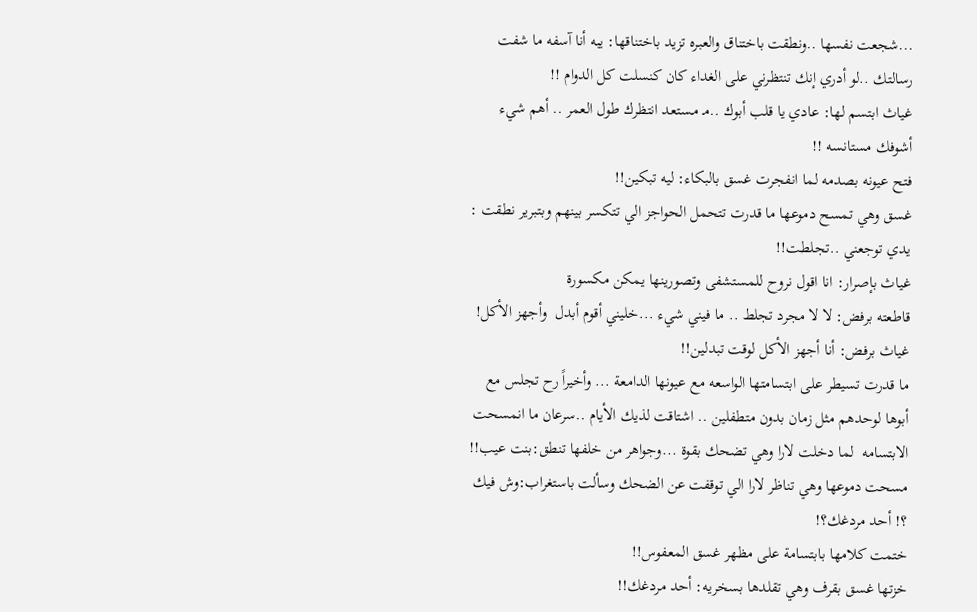...شجعت نفسها ..ونطقت باختناق والعبره تزيد باختناقها: يبه أنا آسفه ما شفت رسالتك ..لو أدري إنك تنتظرني على الغداء كان كنسلت كل الدوام !!
غياث ابتسم لها: عادي يا قلب أبوك ..مـ مـستعد انتظرك طول العمر .. أهم شيء أشوفك مستانسه !!
فتح عيونه بصدمه لما انفجرت غسق بالبكاء: ليه تبكين!!
غسق وهي تمسح دموعها ما قدرت تتحمل الحواجز الي تتكسر بينهم وبتبرير نطقت : يدي توجعني ..تجلطت!!
غياث بإصرار: انا اقول نروح للمستشفى وتصورينها يمكن مكسورة
قاطعته برفض: لا لا مجرد تجلط .. ما فيني شيء ...خليني أقوم أبدل  وأجهز الأكل!
غياث برفض: أنا أجهز الأكل لوقت تبدلين!!
ما قدرت تسيطر على ابتسامتها الواسعه مع عيونها الدامعة ... وأخيراً رح تجلس مع أبوها لوحدهم مثل زمان بدون متطفلين .. اشتاقت لذيك الأيام ..سرعان ما انمسحت الابتسامه  لما دخلت لارا وهي تضحك بقوة ...وجواهر من خلفها تنطق:بنت عيب!!
مسحت دموعها وهي تناظر لارا الي توقفت عن الضحك وسألت باستغراب:وش فيك ؟! أحد مردغك؟!
ختمت كلامها بابتسامة على مظهر غسق المعفوس!!
خزتها غسق بقرف وهي تقلدها بسخريه: أحد مردغك!!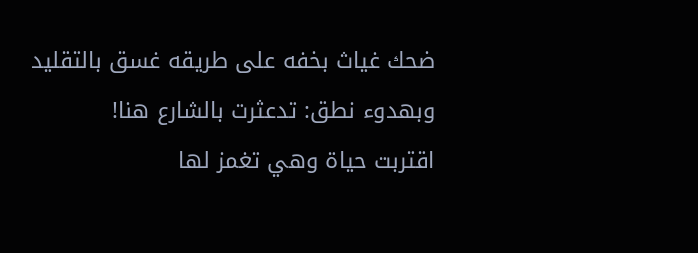ضحك غياث بخفه على طريقه غسق بالتقليد وبهدوء نطق: تدعثرت بالشارع هنا!
اقتربت حياة وهي تغمز لها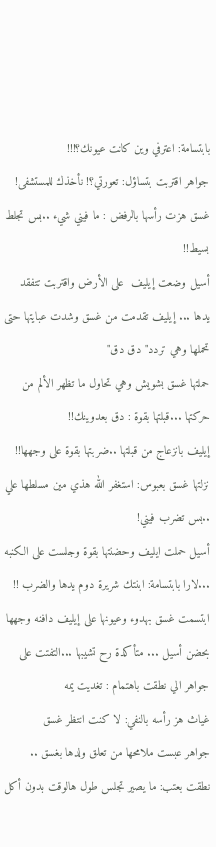بابتسامة: اعترفي وين كانت عيونك؟!!!
جواهر اقتربت بتساؤل: تعورتي؟! نأخذك للمستشفى!
غسق هزت رأسها بالرفض : ما فيني شيء ..بس تجلط بسيط!!
أسيل وضعت إيليف  على الأرض واقتربت تتفقد يدها ... إيليف تقدمت من غسق وشدت عبايتها حتى تحملها وهي تردد" دق دق"
حملتها غسق بشويش وهي تحاول ما تظهر الألم من حركتها ...قبلتها بقوة : دق بعدوينك!!
إيليف بانزعاج من قبلتها ..ضربتها بقوة على وجهها!!
نزلتها غسق بعبوس: استغفر الله هذي مين مسلطها علي ..بس تضرب فيني!
أسيل حملت ايليف وحضنتها بقوة وجلست على الكنبه ...لارا بابتسامة: ابنتك شريرة دوم يدها والضرب !!
ابتسمت غسق بهدوء وعيونها على إيليف دافنه وجهها بحضن أسيل ... متأكدة رح تشيبها ...التفتت على جواهر الي نطقت باهتمام : تغديت يمه
غياث هز رأسه بالنفي: لا كنت انتظر غسق
جواهر عبست ملامحها من تعلق ولدها بغسق .. نطقت بعتب: ما يصير تجلس طول هالوقت بدون أكل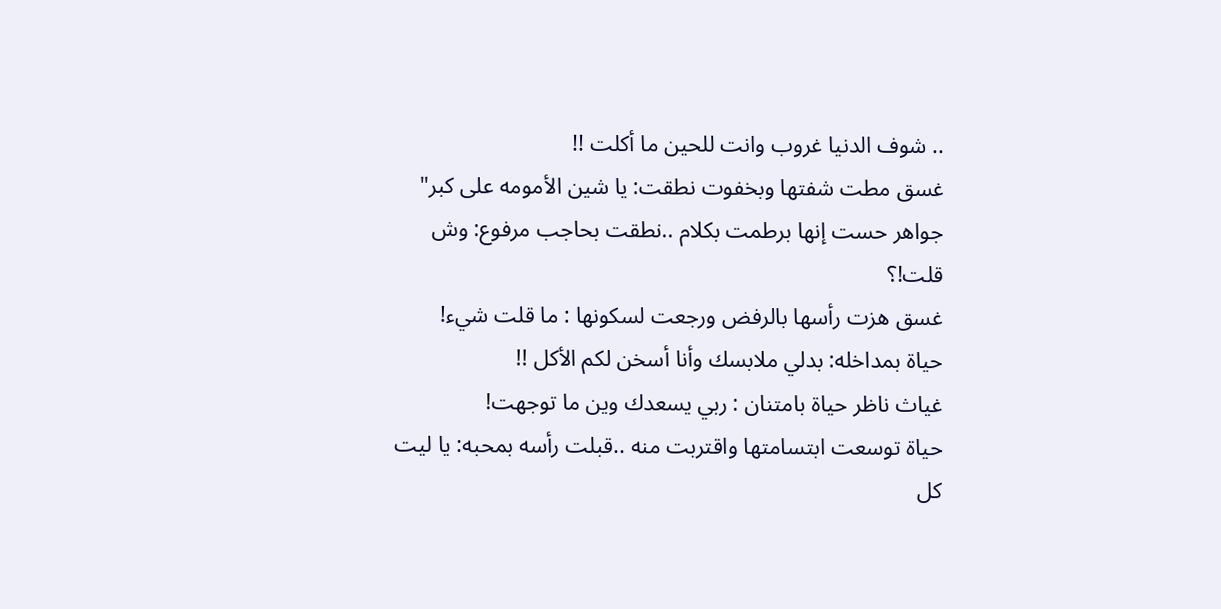.. شوف الدنيا غروب وانت للحين ما أكلت !!
غسق مطت شفتها وبخفوت نطقت: يا شين الأمومه على كبر"
جواهر حست إنها برطمت بكلام ..نطقت بحاجب مرفوع: وش قلت!؟
غسق هزت رأسها بالرفض ورجعت لسكونها : ما قلت شيء!
حياة بمداخله: بدلي ملابسك وأنا أسخن لكم الأكل !!
غياث ناظر حياة بامتنان : ربي يسعدك وين ما توجهت!
حياة توسعت ابتسامتها واقتربت منه ..قبلت رأسه بمحبه: يا ليت كل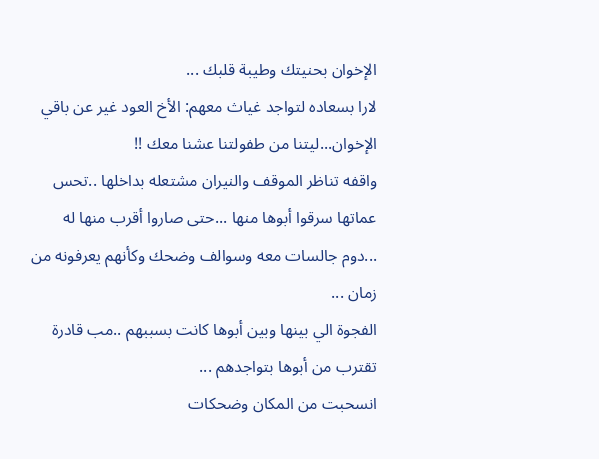الإخوان بحنيتك وطيبة قلبك ...
لارا بسعاده لتواجد غياث معهم: الأخ العود غير عن باقي الإخوان...ليتنا من طفولتنا عشنا معك !!
واقفه تناظر الموقف والنيران مشتعله بداخلها ..تحس عماتها سرقوا أبوها منها ...حتى صاروا أقرب منها له ...دوم جالسات معه وسوالف وضحك وكأنهم يعرفونه من زمان ...
الفجوة الي بينها وبين أبوها كانت بسببهم ..مب قادرة تقترب من أبوها بتواجدهم ...
انسحبت من المكان وضحكات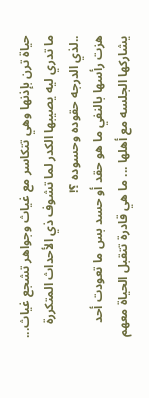حياة ترن بإذنها وهي تتكاسر مع غياث وجواهر تشجع غياث...
ما تدري ليه يصيبها الكدر لما تشوف ذي الأحداث المتكررة ..لذي الدرجه حقوده وحسوده ؟!
هزت رأسها بالنفي ما هو حقد أو حسد بس ما تعودت أحد يشاركها الجلسه مع أهلها ... ما هي قادرة تتقبل الحياة معهم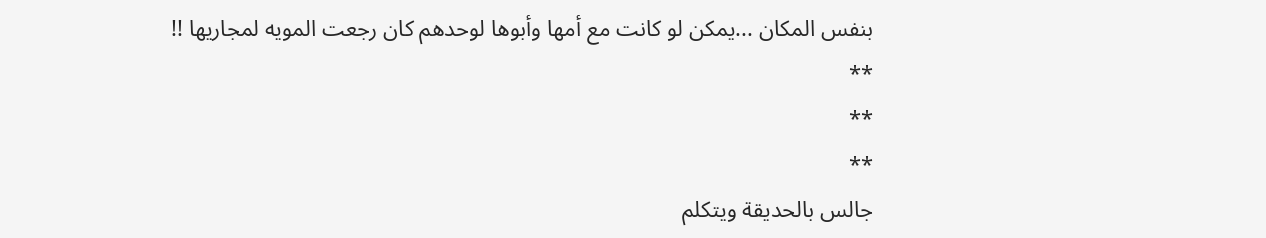بنفس المكان ...يمكن لو كانت مع أمها وأبوها لوحدهم كان رجعت المويه لمجاريها !!
**
**
**
جالس بالحديقة ويتكلم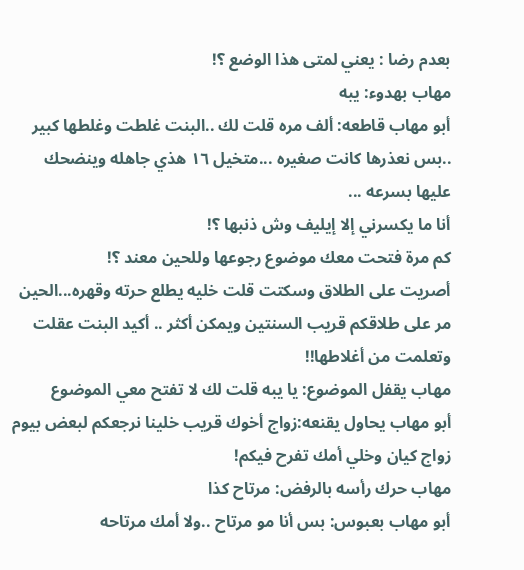بعدم رضا : يعني لمتى هذا الوضع ؟!
مهاب بهدوء: يبه
أبو مهاب قاطعه: ألف مره قلت لك ..البنت غلطت وغلطها كبير ..بس نعذرها كانت صغيره ...متخيل ١٦ هذي جاهله وينضحك عليها بسرعه ...
أنا ما يكسرني إلا إيليف وش ذنبها ؟!
كم مرة فتحت معك موضوع رجوعها وللحين معند ؟!
أصريت على الطلاق وسكتت قلت خليه يطلع حرته وقهره...الحين مر على طلاقكم قريب السنتين ويمكن أكثر .. أكيد البنت عقلت وتعلمت من أغلاطها!!
مهاب يقفل الموضوع: يا يبه قلت لك لا تفتح معي الموضوع
أبو مهاب يحاول يقنعه:زواج أخوك قريب خلينا نرجعكم لبعض بيوم زواج كيان وخلي أمك تفرح فيكم!
مهاب حرك رأسه بالرفض: مرتاح كذا
أبو مهاب بعبوس: بس أنا مو مرتاح ..ولا أمك مرتاحه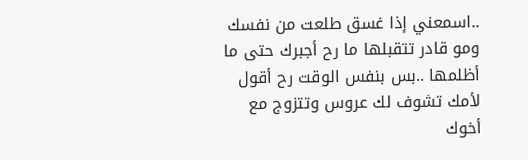..اسمعني إذا غسق طلعت من نفسك ومو قادر تتقبلها ما رح أجبرك حتى ما أظلمها ..بس بنفس الوقت رح أقول لأمك تشوف لك عروس وتتزوج مع أخوك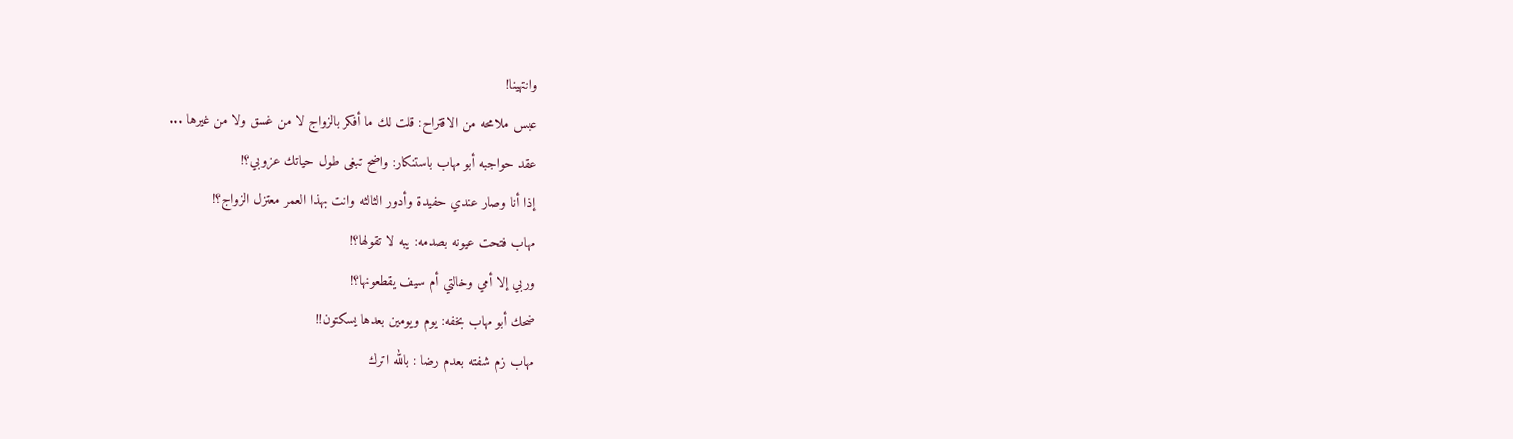وانتهينا!
عبس ملامحه من الاقتراح: قلت لك ما أفكر بالزواج لا من غسق ولا من غيرها ...
عقد حواجبه أبو مهاب باستنكار: واضح تبغى طول حياتك عزوبي؟!
إذا أنا وصار عندي حفيدة وأدور الثالثه وانت بهذا العمر معتزل الزواج؟!
مهاب فتحت عيونه بصدمه: يبه لا تقولها؟!
وربي إلا أمي وخالتي أم سيف يقطعونها؟!
ضحك أبو مهاب بخفه: يوم ويومين بعدها يسكتون!!
مهاب زم شفته بعدم رضا : بالله اترك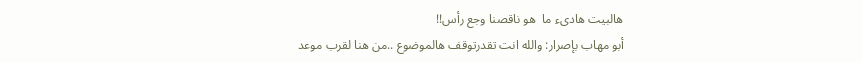هالبيت هادىء ما  هو ناقصنا وجع رأس!!
أبو مهاب بإصرار: والله انت تقدرتوقف هالموضوع ..من هنا لقرب موعد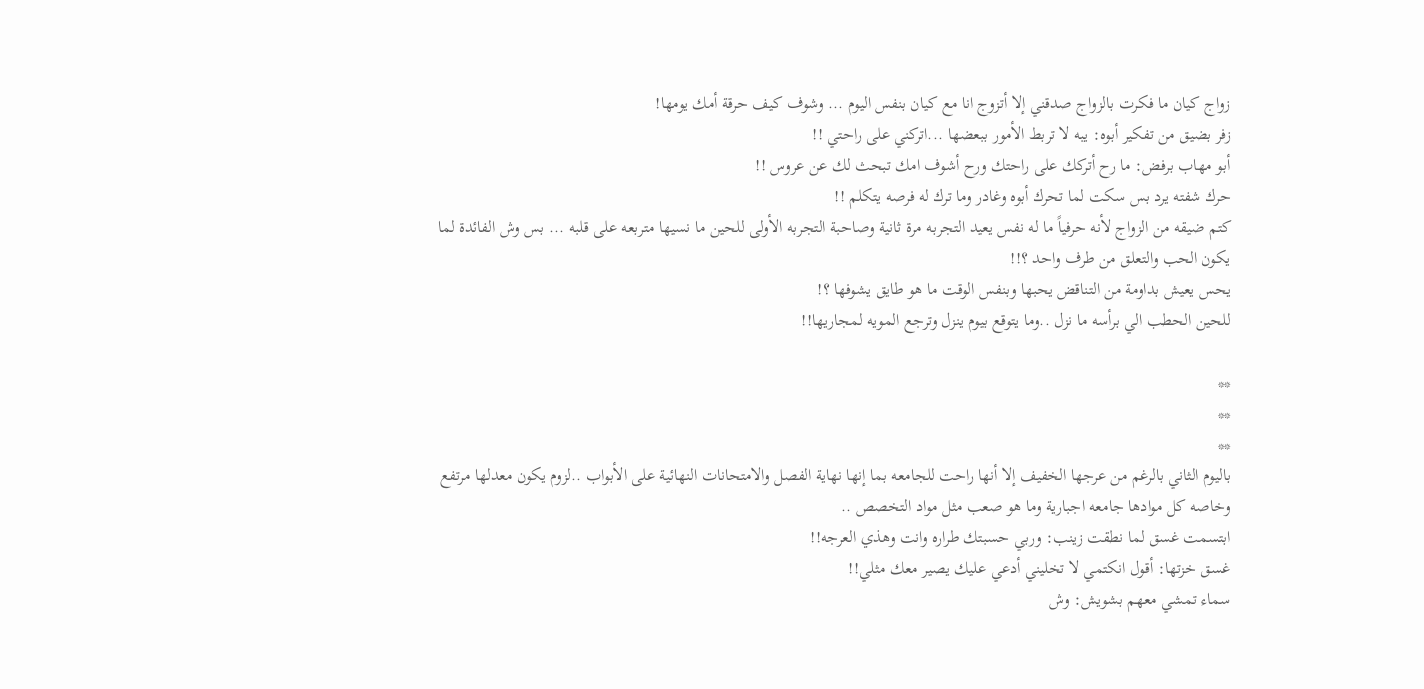زواج كيان ما فكرت بالزواج صدقني إلا أتزوج انا مع كيان بنفس اليوم ... وشوف كيف حرقة أمك يومها!
زفر بضيق من تفكير أبوه: يبه لا تربط الأمور ببعضها ...اتركني على راحتي !!
أبو مهاب برفض: ما رح أتركك على راحتك ورح أشوف امك تبحث لك عن عروس !!
حرك شفته يرد بس سكت لما تحرك أبوه وغادر وما ترك له فرصه يتكلم !!
كتم ضيقه من الزواج لأنه حرفياً ما له نفس يعيد التجربه مرة ثانية وصاحبة التجربه الأولى للحين ما نسيها متربعه على قلبه ... بس وش الفائدة لما يكون الحب والتعلق من طرف واحد ؟!!
يحس يعيش بداومة من التناقض يحبها وبنفس الوقت ما هو طايق يشوفها ؟!
للحين الحطب الي برأسه ما نزل ..وما يتوقع بيوم ينزل وترجع المويه لمجاريها!!

**
**
**
باليوم الثاني بالرغم من عرجها الخفيف إلا أنها راحت للجامعه بما إنها نهاية الفصل والامتحانات النهائية على الأبواب ..لزوم يكون معدلها مرتفع وخاصه كل موادها جامعه اجبارية وما هو صعب مثل مواد التخصص ..
ابتسمت غسق لما نطقت زينب: وربي حسبتك طراره وانت وهذي العرجه!!
غسق خزتها: أقول انكتمي لا تخليني أدعي عليك يصير معك مثلي!!
سماء تمشي معهم بشويش: وش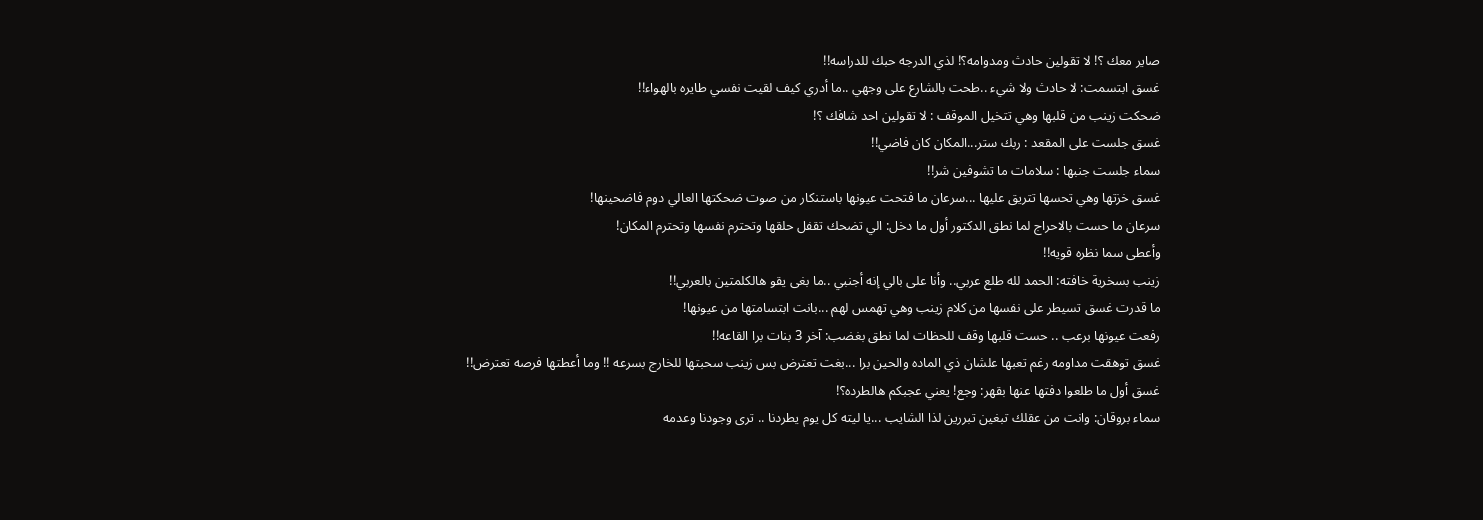صاير معك ؟! لا تقولين حادث ومدوامه؟! لذي الدرجه حبك للدراسه!!
غسق ابتسمت: لا حادث ولا شيء ..طحت بالشارع على وجهي ..ما أدري كيف لقيت نفسي طايره بالهواء!!
ضحكت زينب من قلبها وهي تتخيل الموقف : لا تقولين احد شافك ؟!
غسق جلست على المقعد : ربك ستر...المكان كان فاضي!!
سماء جلست جنبها : سلامات ما تشوفين شر!!
غسق خزتها وهي تحسها تتريق عليها ...سرعان ما فتحت عيونها باستنكار من صوت ضحكتها العالي دوم فاضحينها!
سرعان ما حست بالاحراج لما نطق الدكتور أول ما دخل: الي تضحك تقفل حلقها وتحترم نفسها وتحترم المكان!
وأعطى سما نظره قويه!!
زينب بسخرية خافته: الحمد لله طلع عربي.. وأنا على بالي إنه أجنبي ..ما بغى يقو هالكلمتين بالعربي!!
ما قدرت غسق تسيطر على نفسها من كلام زينب وهي تهمس لهم ...بانت ابتسامتها من عيونها!
رفعت عيونها برعب .. حست قلبها وقف للحظات لما نطق بغضب: آخر 3 بنات برا القاعه!!
غسق توهقت مداومه رغم تعبها علشان ذي الماده والحين برا ...بغت تعترض بس زينب سحبتها للخارج بسرعه !! وما أعطتها فرصه تعترض!!
غسق أول ما طلعوا دفتها عنها بقهر: وجع! يعني عجبكم هالطرده؟!
سماء بروقان: وانت من عقلك تبغين تبررين لذا الشايب ...يا ليته كل يوم يطردنا .. ترى وجودنا وعدمه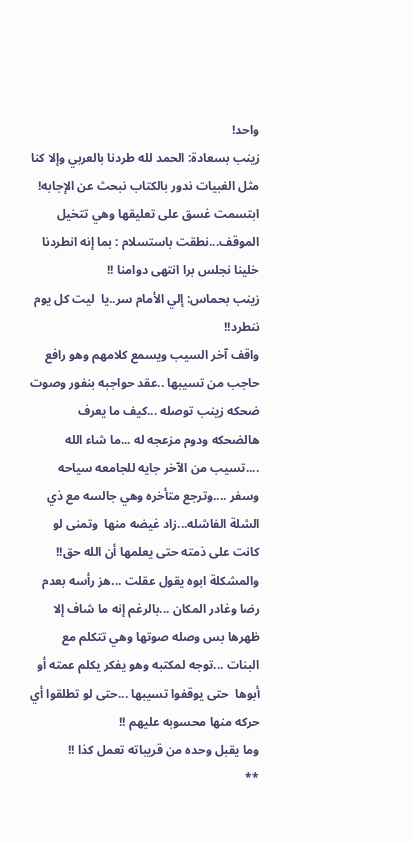واحد!
زينب بسعادة: الحمد لله طردنا بالعربي وإلا كنا مثل الغبيات ندور بالكتاب نبحث عن الإجابه!
ابتسمت غسق على تعليقها وهي تتخيل الموقف...نطقت باستسلام : بما إنه انطردنا خلينا نجلس برا انتهى دوامنا !!
زينب بحماس: إلي الأمام سر..يا  ليت كل يوم ننطرد!!
واقف آخر السيب ويسمع كلامهم وهو رافع حاجب من تسيبها ..عقد حواجبه بنفور وصوت ضحكه زينب توصله ...كيف ما يعرف هالضحكه ودوم مزعجه له ...ما شاء الله ....تسيب من الآخر جايه للجامعه سياحه وسفر ....وترجع متأخره وهي جالسه مع ذي الشلة الفاشله...زاد غيضه منها  وتمنى لو كانت على ذمته حتى يعلمها أن الله حق!!
والمشكلة ابوه يقول عقلت ...هز رأسه بعدم رضا وغادر المكان ...بالرغم إنه ما شاف إلا ظهرها بس وصله صوتها وهي تتكلم مع البنات ...توجه لمكتبه وهو يفكر يكلم عمته أو أبوها  حتى يوقفوا تسيبها ...حتى لو تطلقوا أي حركه منها محسوبه عليهم !!
وما يقبل وحده من قريباته تعمل كذا !!
**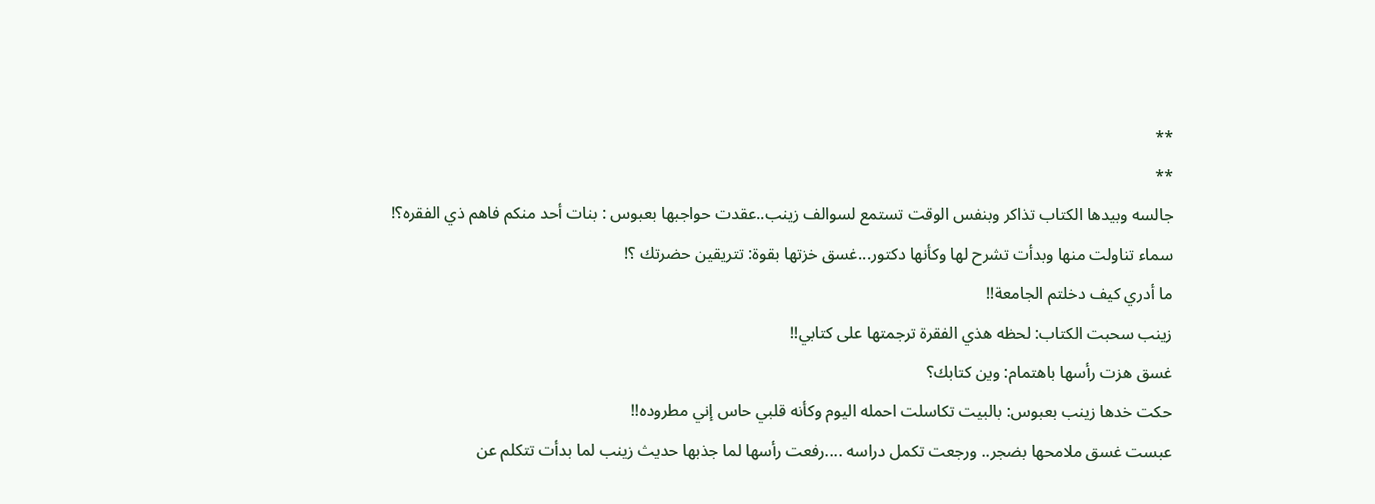**
**
جالسه وبيدها الكتاب تذاكر وبنفس الوقت تستمع لسوالف زينب..عقدت حواجبها بعبوس : بنات أحد منكم فاهم ذي الفقره؟!
سماء تناولت منها وبدأت تشرح لها وكأنها دكتور...غسق خزتها بقوة: تتريقين حضرتك ؟!
ما أدري كيف دخلتم الجامعة!!
زينب سحبت الكتاب: لحظه هذي الفقرة ترجمتها على كتابي!!
غسق هزت رأسها باهتمام: وين كتابك؟
حكت خدها زينب بعبوس: بالبيت تكاسلت احمله اليوم وكأنه قلبي حاس إني مطروده!!
عبست غسق ملامحها بضجر.. ورجعت تكمل دراسه ....رفعت رأسها لما جذبها حديث زينب لما بدأت تتكلم عن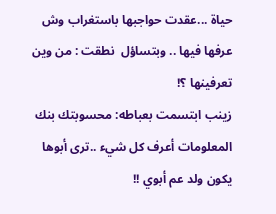حياة ...عقدت حواجبها باستغراب وش عرفها فيها .. وبتساؤل  نطقت : من وين تعرفينها ؟!
زينب ابتسمت بعباطه: محسوبتك بنك المعلومات أعرف كل شيء ..ترى أبوها يكون ولد عم أبوي !!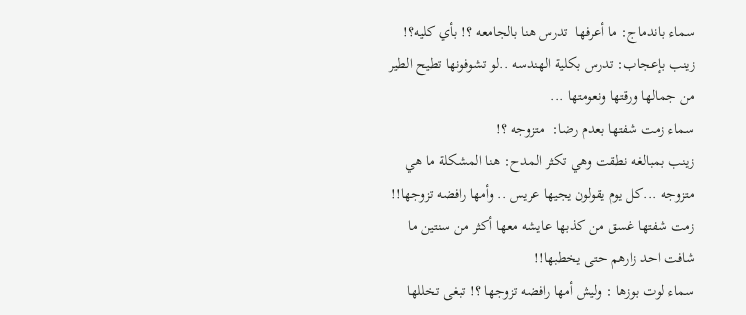سماء باندماج: ما أعرفها  تدرس هنا بالجامعه ؟! بأي كليه؟!
زينب بإعجاب: تدرس بكلية الهندسه ..لو تشوفونها تطيح الطير من جمالها ورقتها ونعومتها ...
سماء زمت شفتها بعدم رضا:  متزوجه ؟!
زينب بمبالغه نطقت وهي تكثر المدح: هنا المشكلة ما هي متزوجه ...كل يوم يقولون يجيها عريس .. وأمها رافضه تزوجها!!
زمت شفتها غسق من كذبها عايشه معها أكثر من سنتين ما شافت احد زارهم حتى يخطبها!!
سماء لوت بوزها : وليش أمها رافضه تزوجها ؟! تبغى تخللها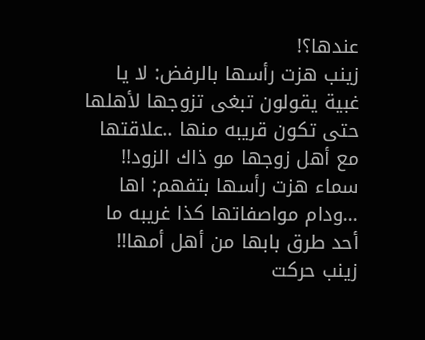عندها؟!
زينب هزت رأسها بالرفض: لا يا غبية يقولون تبغى تزوجها لأهلها حتى تكون قريبه منها ..علاقتها مع أهل زوجها مو ذاك الزود!!
سماء هزت رأسها بتفهم: اها ...ودام مواصفاتها كذا غريبه ما أحد طرق بابها من أهل أمها!!
زينب حركت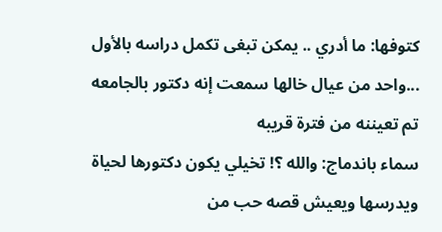كتوفها: ما أدري .. يمكن تبغى تكمل دراسه بالأول ...واحد من عيال خالها سمعت إنه دكتور بالجامعه تم تعيننه من فترة قريبه
سماء باندماج: والله ؟! تخيلي يكون دكتورها لحياة ويدرسها ويعيش قصه حب من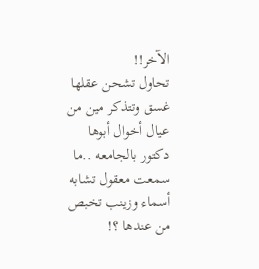الآخر!!
تحاول تشحن عقلها غسق وتتذكر مين من عيال أخوال أبوها دكتور بالجامعه ..ما سمعت معقول تشابه أسماء وزينب تخبص من عندها ؟!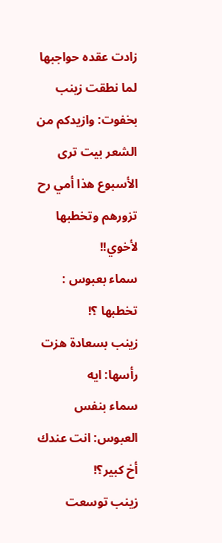زادت عقده حواجبها لما نطقت زينب بخفوت: وازيدكم من الشعر بيت ترى الأسبوع هذا أمي رح تزورهم وتخطبها لأخوي!!
سماء بعبوس : تخطبها ؟!
زينب بسعادة هزت رأسها: ايه
سماء بنفس العبوس: انت عندك أخ كبير؟!
زينب توسعت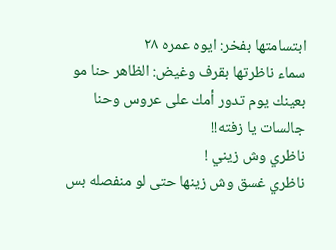ابتسامتها بفخر: ايوه عمره ٢٨
سماء ناظرتها بقرف وغيض: الظاهر حنا مو بعينك يوم تدور أمك على عروس وحنا جالسات يا زفته!!
ناظري وش زيني !
ناظري غسق وش زينها حتى لو منفصله بس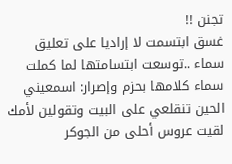تجنن !!
غسق ابتسمت لا إراديا على تعليق سماء ..توسعت ابتسامتها لما كملت سماء كلامها بحزم وإصرار: اسمعيني الحين تنقلعي على البيت وتقولين لأمك لقيت عروس أحلى من الجوكر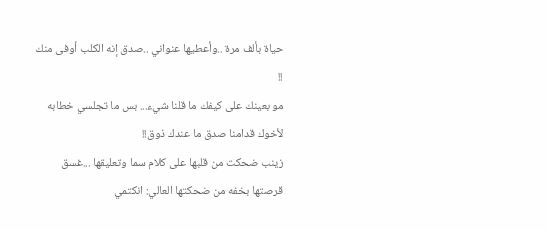حياة بألف مرة ..وأعطيها عنواني ..صدق إنه الكلب أوفى منك !!
مو بعينك على كيفك ما قلنا شيء... بس ما تجلسي خطابه لأخوك قدامنا صدق ما عندك ذوق!!
زينب ضحكت من قلبها على كلام سما وتعليقها ...غسق قرصتها بخفه من ضحكتها العالي: انكتمي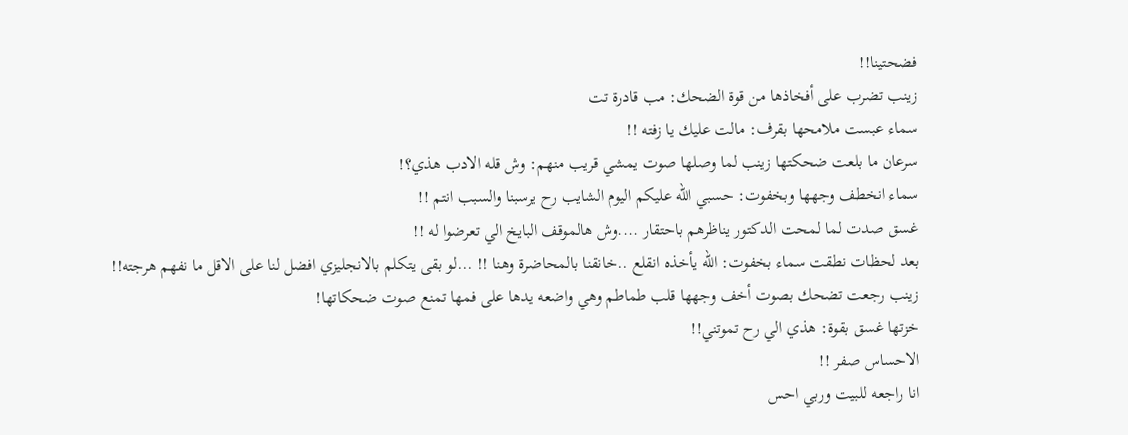فضحتينا!!
زينب تضرب على أفخاذها من قوة الضحك: مب قادرة تت
سماء عبست ملامحها بقرف: مالت عليك يا زفته !!
سرعان ما بلعت ضحكتها زينب لما وصلها صوت يمشي قريب منهم: وش قله الادب هذي؟!
سماء انخطف وجهها وبخفوت: حسبي الله عليكم اليوم الشايب رح يرسبنا والسبب انتم !!
غسق صدت لما لمحت الدكتور يناظرهم باحتقار ....وش هالموقف البايخ الي تعرضوا له !!
بعد لحظات نطقت سماء بخفوت: الله يأخذه انقلع ..خانقنا بالمحاضرة وهنا !! ...لو بقى يتكلم بالانجليزي افضل لنا على الاقل ما نفهم هرجته!!
زينب رجعت تضحك بصوت أخف وجهها قلب طماطم وهي واضعه يدها على فمها تمنع صوت ضحكاتها!
خزتها غسق بقوة: هذي الي رح تموتني!!
الاحساس صفر !!
انا راجعه للبيت وربي احس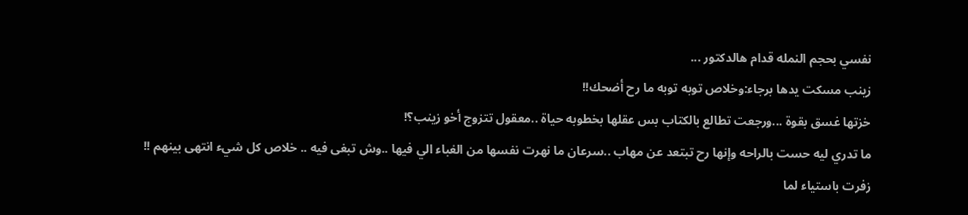نفسي بحجم النمله قدام هالدكتور ...
زينب مسكت يدها برجاء:وخلاص توبه توبه ما رح أضحك!!
خزتها غسق بقوة ...ورجعت تطالع بالكتاب بس عقلها بخطوبه حياة ..معقول تتزوج أخو زينب؟!
ما تدري ليه حست بالراحه وإنها رح تبتعد عن مهاب ..سرعان ما نهرت نفسها من الغباء الي فيها ..وش تبغى فيه .. خلاص كل شيء انتهى بينهم !!
زفرت باستياء لما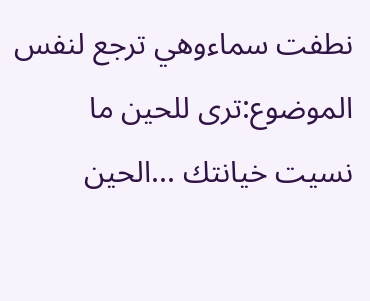نطفت سماءوهي ترجع لنفس الموضوع:ترى للحين ما نسيت خيانتك ...الحين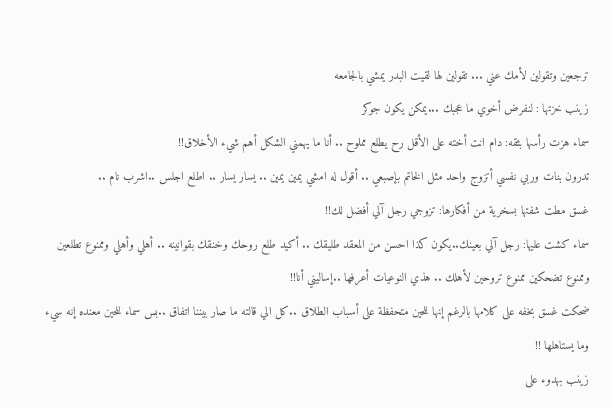ترجعين وتقولين لأمك عني ... تقولين لها لقيت البدر يمشي بالجامعه
زينب خزتها : لنفرض أخوي ما عجبك ...يمكن يكون جوكر
سماء هزت رأسها بثقه: دام انت أخته على الأقل رح يطلع مملوح .. أنا ما يهمني الشكل أهم شيء الأخلاق!!
تدرون بنات وربي نفسي أتزوج واحد مثل الخاتم بإصبعي .. أقول له امشي يمين يمين .. يسار يسار .. اطلع اجلس ..اشرب نام ..
غسق مطت شفتها بسخرية من أفكارها: تزوجي رجل آلي أفضل لك!!
سماء كشت عليها: رجل آلي بعينك..يكون كذا احسن من المعقد طليقك .. أكيد طلع روحك وخنقك بقوانينه .. أهلي وأهلي وممنوع تطلعين وممنوع تضحكين ممنوع تروحين لأهلك .. هذي النوعيات أعرفها ..إساليني أنا!!
ضحكت غسق بخفه على كلامها بالرغم إنها للحين متحفظة على أسباب الطلاق ..كل الي قالته ما صار بيننا اتفاق ..بس سماء للحين معنده إنه سيء وما يستاهلها !!
زينب بهدوء على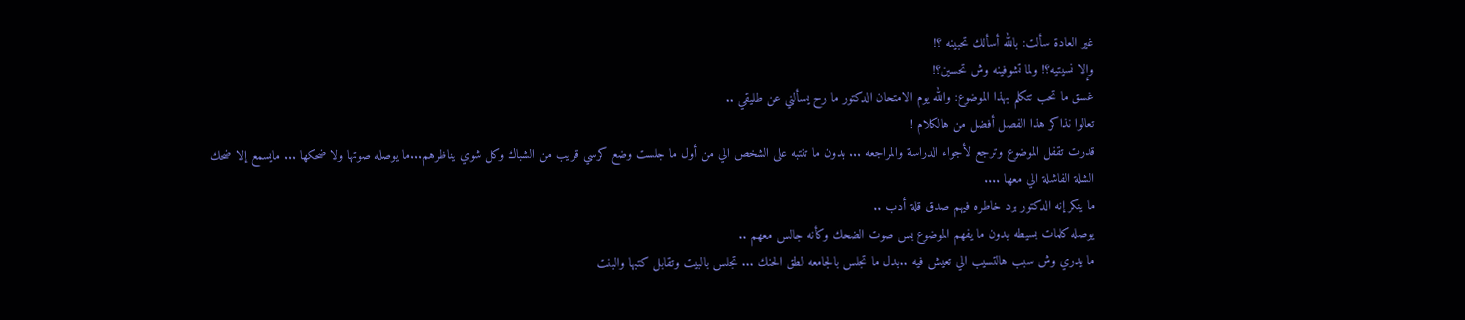غير العادة سألت: بالله أسألك تحبينه ؟!
وإلا نسيتيه؟! ولما تشوفينه وش تحسين؟!
غسق ما تحب تتكلم بهذا الموضوع: والله يوم الامتحان الدكتور ما رح يسألني عن طليقي ..
تعالوا نذاكر هذا الفصل أفضل من هالكلام !
قدرت تقفل الموضوع وترجع لأجواء الدراسة والمراجعه ... بدون ما تنتبه على الشخص الي من أول ما جلست وضع كرسي قريب من الشباك وكل شوي يناظرهم...ما يوصله صوتها ولا ضحكها ... مايسمع إلا ضحك الشلة الفاشلة الي معها ....
ما ينكر إنه الدكتور برد خاطره فيهم صدق قلة أدب ..
يوصله كلمات بسيطه بدون ما يفهم الموضوع بس صوت الضحك وكأنه جالس معهم ..
ما يدري وش سبب هالتسيب الي تعيش فيه ..بدل ما تجلس بالجامعه لطق الحنك ... تجلس بالبيت وتقابل كتبها والبنت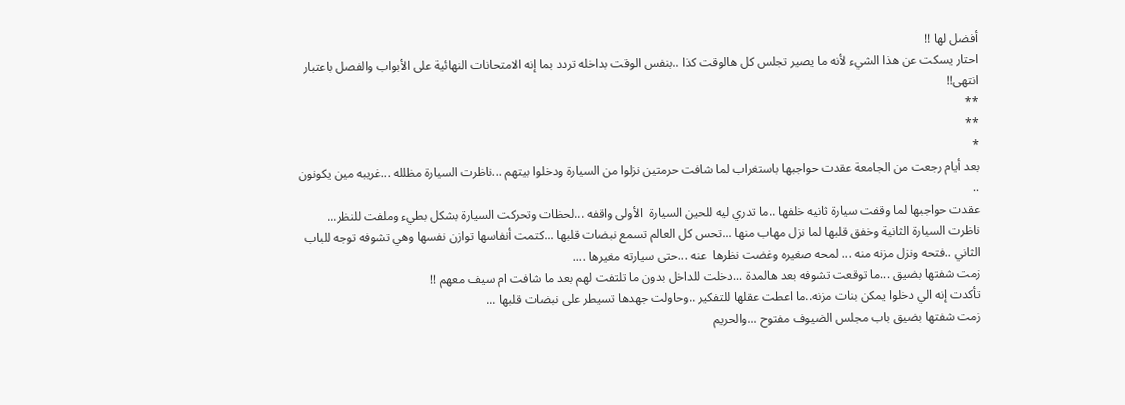أفضل لها !!
احتار يسكت عن هذا الشيء لأنه ما يصير تجلس كل هالوقت كذا ..بنفس الوقت بداخله تردد بما إنه الامتحانات النهائية على الأبواب والفصل باعتبار انتهى!!
**
**
*
بعد أيام رجعت من الجامعة عقدت حواجبها باستغراب لما شافت حرمتين نزلوا من السيارة ودخلوا بيتهم ...ناظرت السيارة مظلله ...غريبه مين يكونون ..
عقدت حواجبها لما وقفت سيارة ثانيه خلفها ..ما تدري ليه للحين السيارة  الأولى واقفه ...لحظات وتحركت السيارة بشكل بطيء وملفت للنظر...
ناظرت السيارة الثانية وخفق قلبها لما نزل مهاب منها ...تحس كل العالم تسمع نبضات قلبها ...كتمت أنفاسها توازن نفسها وهي تشوفه توجه للباب الثاني ..فتحه ونزل مزنه منه ... لمحه صغيره وغضت نظرها  عنه ...حتى سيارته مغيرها ....
زمت شفتها بضيق ...ما توقعت تشوفه بعد هالمدة ...دخلت للداخل بدون ما تلتفت لهم بعد ما شافت ام سيف معهم !!
تأكدت إنه الي دخلوا يمكن بنات مزنه..ما اعطت عقلها للتفكير ..وحاولت جهدها تسيطر على نبضات قلبها ...
زمت شفتها بضيق باب مجلس الضيوف مفتوح ...والحريم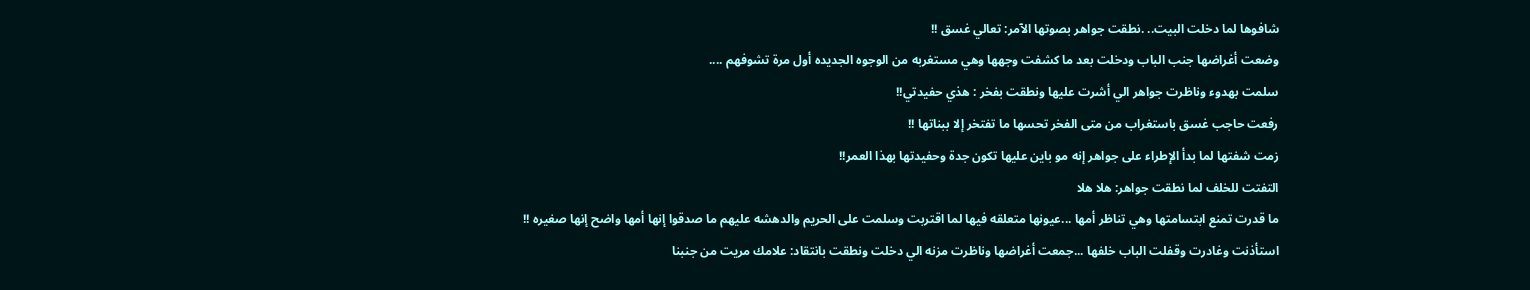شافوها لما دخلت البيت.. .نطقت جواهر بصوتها الآمر: تعالي غسق !!
وضعت أغراضها جنب الباب ودخلت بعد ما كشفت وجهها وهي مستغربه من الوجوه الجديده أول مرة تشوفهم ....
سلمت بهدوء وناظرت جواهر الي أشرت عليها ونطقت بفخر : هذي حفيدتي!!
رفعت حاجب غسق باستغراب من متى الفخر تحسها ما تفتخر إلا ببناتها !!
زمت شفتها لما بدأ الإطراء على جواهر إنه مو باين عليها تكون جدة وحفيدتها بهذا العمر!!
التفتت للخلف لما نطقت جواهر: هلا هلا
ما قدرت تمنع ابتسامتها وهي تناظر أمها ...عيونها متعلقه فيها لما اقتربت وسلمت على الحريم والدهشه عليهم ما صدقوا إنها أمها واضح إنها صغيره !!
استأذنت وغادرت وقفلت الباب خلفها ...جمعت أغراضها وناظرت مزنه الي دخلت ونطقت بانتقاد: علامك مريت من جنبنا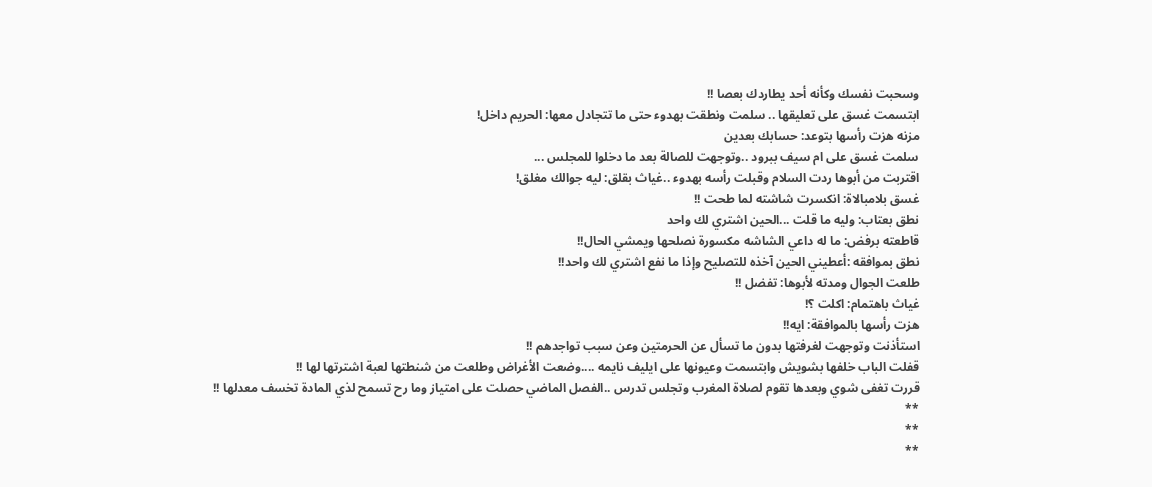وسحبت نفسك وكأنه أحد يطاردك بعصا !!
ابتسمت غسق على تعليقها .. سلمت ونطقت بهدوء حتى ما تتجادل معها: الحريم داخل!
مزنه هزت رأسها بتوعد: حسابك بعدين
سلمت غسق على ام سيف ببرود ..وتوجهت للصالة بعد ما دخلوا للمجلس ...
اقتربت من أبوها ردت السلام وقبلت رأسه بهدوء ..غياث بقلق: ليه جوالك مغلق!
غسق بلامبالاة: انكسرت شاشته لما طحت !!
نطق بعتاب: وليه ما قلت ...الحين اشتري لك واحد
قاطعته برفض: ما له داعي الشاشه مكسورة نصلحها ويمشي الحال!!
نطق بموافقه :أعطيني الحين آخذه للتصليح وإذا ما نفع اشتري لك واحد!!
طلعت الجوال ومدته لأبوها: تفضل !!
غياث باهتمام: اكلت ؟!
هزت رأسها بالموافقة: ايه!!
استأذنت وتوجهت لغرفتها بدون ما تسأل عن الحرمتين وعن سبب تواجدهم !!
قفلت الباب خلفها بشويش وابتسمت وعيونها على ايليف نايمه ....وضعت الأغراض وطلعت من شنطتها لعبة اشترتها لها !!
قررت تغفى شوي وبعدها تقوم لصلاة المغرب وتجلس تدرس ..الفصل الماضي حصلت على امتياز وما رح تسمح لذي المادة تخسف معدلها !!
**
**
**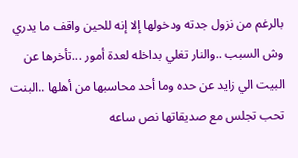بالرغم من نزول جدته ودخولها إلا إنه للحين واقف ما يدري وش السبب ..والنار تغلي بداخله لعدة أمور ...تأخرها عن البيت الي زايد عن حده وما أحد محاسبها من أهلها ..البنت تحب تجلس مع صديقاتها نص ساعه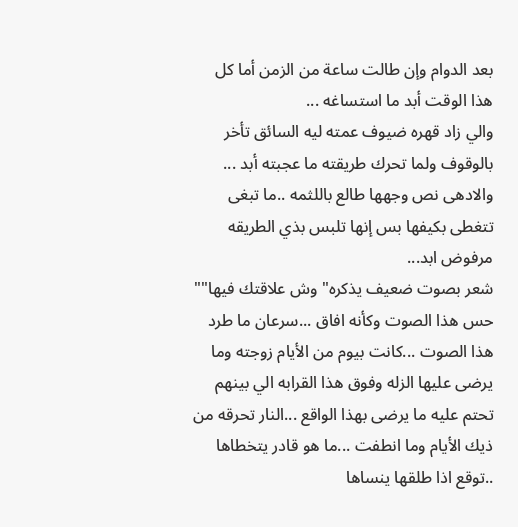بعد الدوام وإن طالت ساعة من الزمن أما كل هذا الوقت أبد ما استساغه ...
والي زاد قهره ضيوف عمته ليه السائق تأخر بالوقوف ولما تحرك طريقته ما عجبته أبد ...
والادهى نص وجهها طالع باللثمه ..ما تبغى تتغطى بكيفها بس إنها تلبس بذي الطريقه مرفوض ابد...
شعر بصوت ضعيف يذكره" وش علاقتك فيها""
حس هذا الصوت وكأنه افاق ...سرعان ما طرد هذا الصوت ...كانت بيوم من الأيام زوجته وما يرضى عليها الزله وفوق هذا القرابه الي بينهم تحتم عليه ما يرضى بهذا الواقع ...النار تحرقه من ذيك الأيام وما انطفت ...ما هو قادر يتخطاها ..توقع اذا طلقها ينساها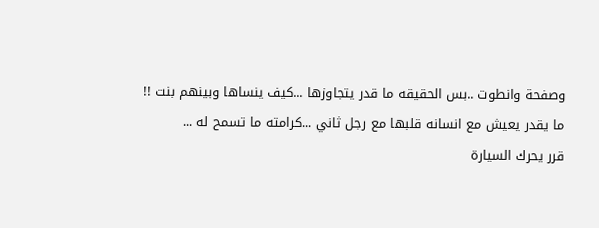وصفحة وانطوت ..بس الحقيقه ما قدر يتجاوزها ...كيف ينساها وبينهم بنت !!
ما يقدر يعيش مع انسانه قلبها مع رجل ثاني ...كرامته ما تسمح له ...
قرر يحرك السيارة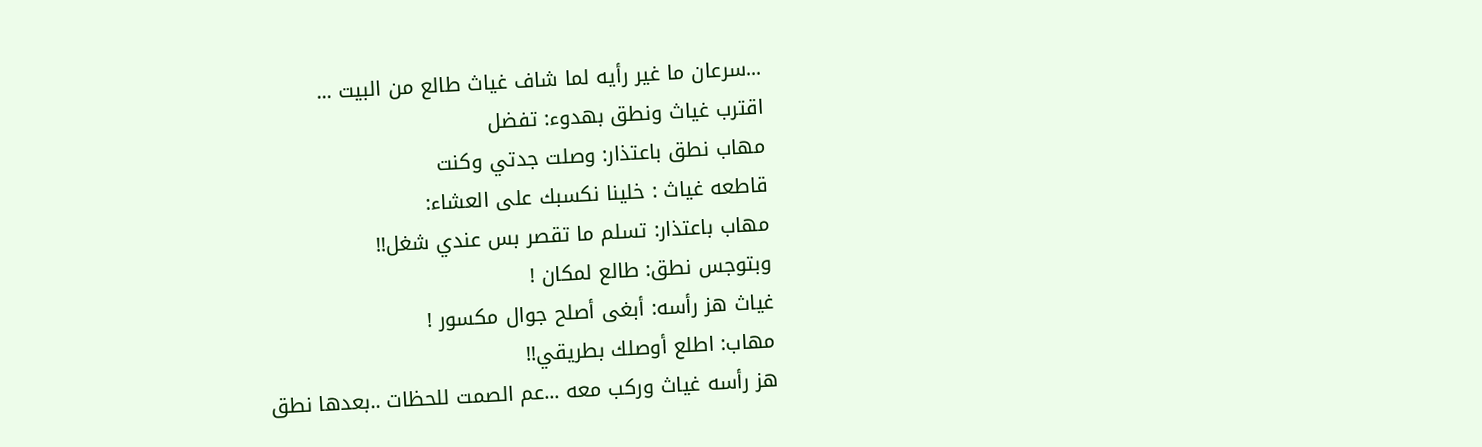...سرعان ما غير رأيه لما شاف غياث طالع من البيت ...
اقترب غياث ونطق بهدوء: تفضل
مهاب نطق باعتذار: وصلت جدتي وكنت
قاطعه غياث : خلينا نكسبك على العشاء:
مهاب باعتذار: تسلم ما تقصر بس عندي شغل!!
وبتوجس نطق: طالع لمكان !
غياث هز رأسه: أبغى أصلح جوال مكسور !
مهاب: اطلع أوصلك بطريقي!!
هز رأسه غياث وركب معه ...عم الصمت للحظات ..بعدها نطق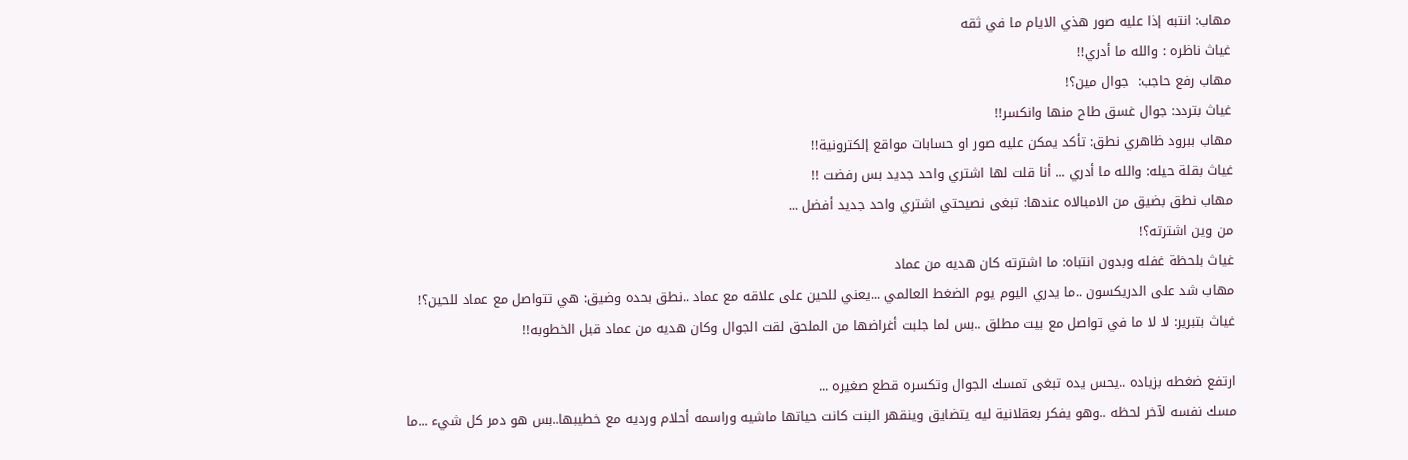مهاب: انتبه إذا عليه صور هذي الايام ما في ثقه
غياث ناظره : والله ما أدري!!
مهاب رفع حاجب:  جوال مين؟!
غياث بتردد: جوال غسق طاح منها وانكسر!!
مهاب ببرود ظاهري نطق: تأكد يمكن عليه صور او حسابات مواقع إلكترونية!!
غياث بقلة حيله: والله ما أدري ... أنا قلت لها اشتري واحد جديد بس رفضت !!
مهاب نطق بضيق من الامبالاه عندها: تبغى نصيحتي اشتري واحد جديد أفضل ...
من وين اشترته؟!
غياث بلحظة غفله وبدون انتباه: ما اشترته كان هديه من عماد
مهاب شد على الدريكسون ..ما يدري اليوم يوم الضغط العالمي ...يعني للحين على علاقه مع عماد ..نطق بحده وضيق: هي تتواصل مع عماد للحين؟!
غياث بتبرير: لا لا ما في تواصل مع بيت مطلق ..بس لما جلبت أغراضها من الملحق لقت الجوال وكان هديه من عماد قبل الخطوبه!!

ارتفع ضغطه بزياده ..يحس يده تبغى تمسك الجوال وتكسره قطع صغيره ...
مسك نفسه لآخر لحظه ..وهو يفكر بعقلانية ليه يتضايق وينقهر البنت كانت حياتها ماشيه وراسمه أحلام ورديه مع خطيبها..بس هو دمر كل شيء ...ما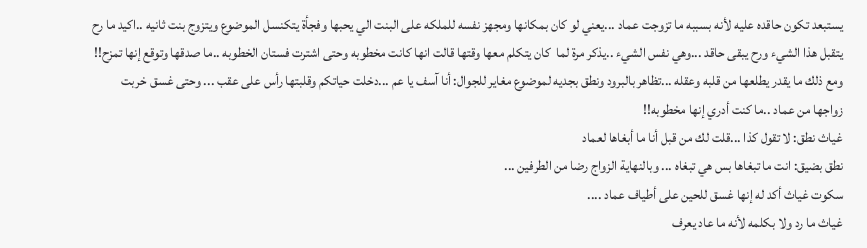يستبعد تكون حاقده عليه لأنه بسببه ما تزوجت عماد ...يعني لو كان بمكانها ومجهز نفسه للملكه على البنت الي يحبها وفجأة يتكنسل الموضوع ويتزوج بنت ثانيه ..اكيد ما رح يتقبل هذا الشيء ورح يبقى حاقد ...وهي نفس الشيء ..يذكر مرة لما  كان يتكلم معها وقتها قالت انها كانت مخطوبه وحتى اشترت فستان الخطوبه ..ما صدقها وتوقع إنها تمزح!!
ومع ذلك ما يقدر يطلعها من قلبه وعقله ...تظاهر بالبرود ونطق بجديه لموضوع مغاير للجوال: أنا آسف يا عم ...دخلت حياتكم وقلبتها رأس على عقب ... وحتى غسق خربت زواجها من عماد ..ما كنت أدري إنها مخطوبه!!
غياث نطق: لا تقول كذا ...قلت لك من قبل أنا ما أبغاها لعماد
نطق بضيق: انت ما تبغاها بس هي تبغاه ... وبالنهاية الزواج رضا من الطرفين ...
سكوت غياث أكد له إنها غسق للحين على أطياف عماد ....
غياث ما رد ولا بكلمه لأنه ما عاد يعرف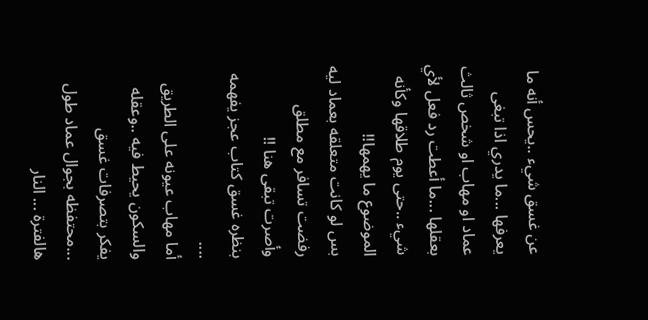عن غسق شيء ..يحس أنه ما يعرفها ...ما يدري اذا تبغى عماد او مهاب او شخص ثالث بعقلها ...ما أعطت رد فعل لأي شيء ..حتى يوم طلاقها وكأنه الموضوع ما يهمها!!
بس لو كانت متعلقه بعماد ليه رفضت تسافر مع مطلق وأصرت تبقى هنا !!
بنظره غسق كتاب عجز يفهمه ....
أما مهاب عيونه على الطريق والسكون يحيط فيه ..وعقله يفكر بتصرفات غسق ...محتفظه بجوال عماد طول هالفترة ... النار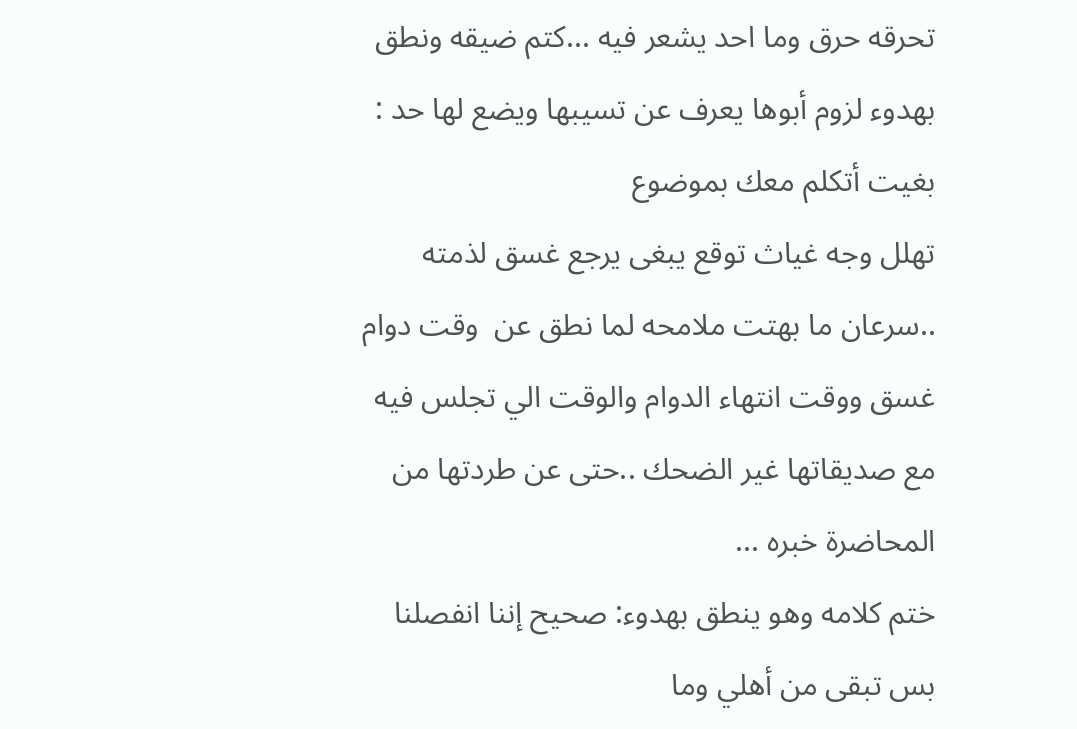تحرقه حرق وما احد يشعر فيه ...كتم ضيقه ونطق بهدوء لزوم أبوها يعرف عن تسيبها ويضع لها حد : بغيت أتكلم معك بموضوع
تهلل وجه غياث توقع يبغى يرجع غسق لذمته ..سرعان ما بهتت ملامحه لما نطق عن  وقت دوام غسق ووقت انتهاء الدوام والوقت الي تجلس فيه مع صديقاتها غير الضحك ..حتى عن طردتها من المحاضرة خبره ...
ختم كلامه وهو ينطق بهدوء: صحيح إننا انفصلنا بس تبقى من أهلي وما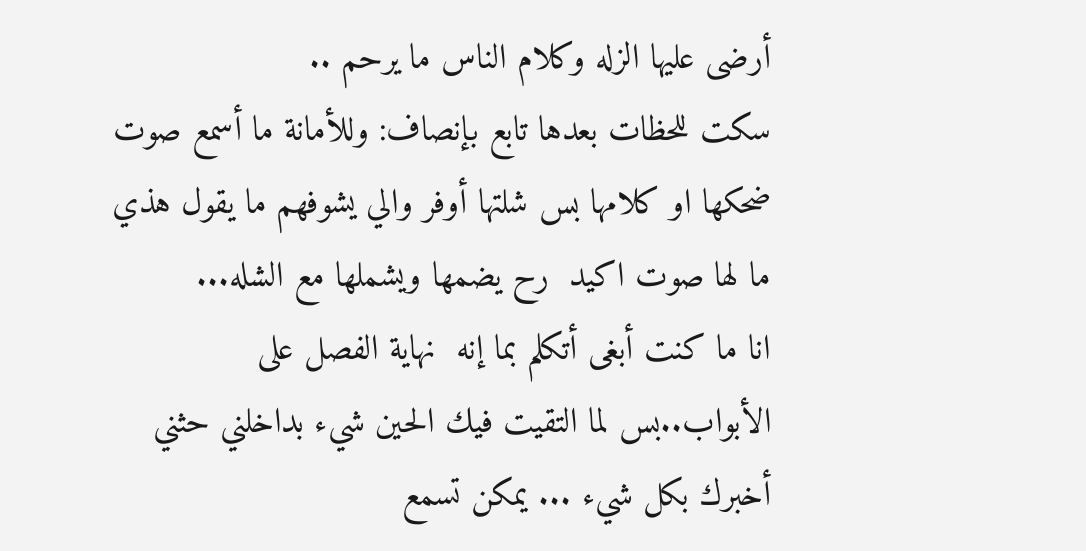أرضى عليها الزله وكلام الناس ما يرحم ..
سكت للحظات بعدها تابع بإنصاف: وللأمانة ما أسمع صوت ضحكها او كلامها بس شلتها أوفر والي يشوفهم ما يقول هذي ما لها صوت اكيد  رح يضمها ويشملها مع الشله...
انا ما كنت أبغى أتكلم بما إنه  نهاية الفصل على الأبواب..بس لما التقيت فيك الحين شيء بداخلني حثني أخبرك بكل شيء ... يمكن تسمع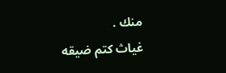منك .
غياث كتم ضيقه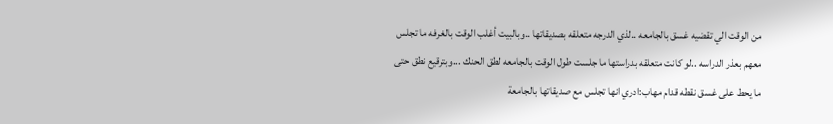من الوقت الي تقضيه غسق بالجامعه ..لذي الدرجه متعلقه بصديقاتها ..وبالبيت أغلب الوقت بالغرفه ما تجلس معهم بعذر الدراسه ..لو كانت متعلقه بدراستها ما جلست طول الوقت بالجامعه لطق الحنك ...وبترقيع نطق حتى ما يحط على غسق نقطه قدام مهاب:ادري انها تجلس مع صديقاتها بالجامعة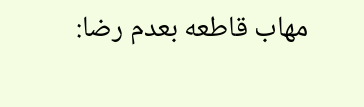مهاب قاطعه بعدم رضا: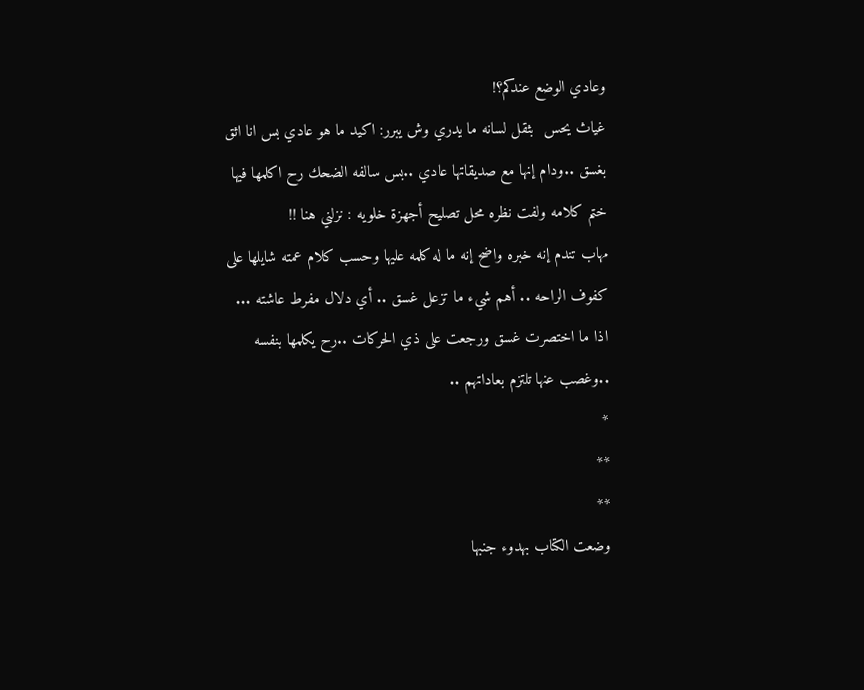وعادي الوضع عندكم؟!
غياث يحس  بثقل لسانه ما يدري وش يبرر: اكيد ما هو عادي بس انا اثق بغسق ..ودام إنها مع صديقاتها عادي ..بس سالفه الضحك رح اكلمها فيها
ختم كلامه ولفت نظره محل تصليح أجهزة خلويه : نزلني هنا !!
مهاب تندم إنه خبره واضح إنه ما له كلمه عليها وحسب كلام عمته شايلها على كفوف الراحه .. أهم شيء ما تزعل غسق .. أي دلال مفرط عاشته ...
اذا ما اختصرت غسق ورجعت على ذي الحركات ..رح يكلمها بنفسه ..وغصب عنها تلتزم بعاداتهم ..
*
**
**
وضعت الكتاب بهدوء جنبها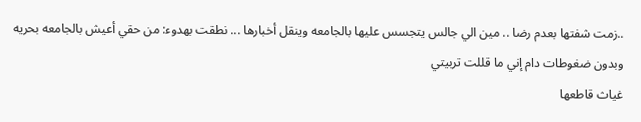..زمت شفتها بعدم رضا .. مين الي جالس يتجسس عليها بالجامعه وينقل أخبارها ... نطقت بهدوء: من حقي أعيش بالجامعه بحريه وبدون ضغوطات دام إني ما قللت تربيتي
غياث قاطعها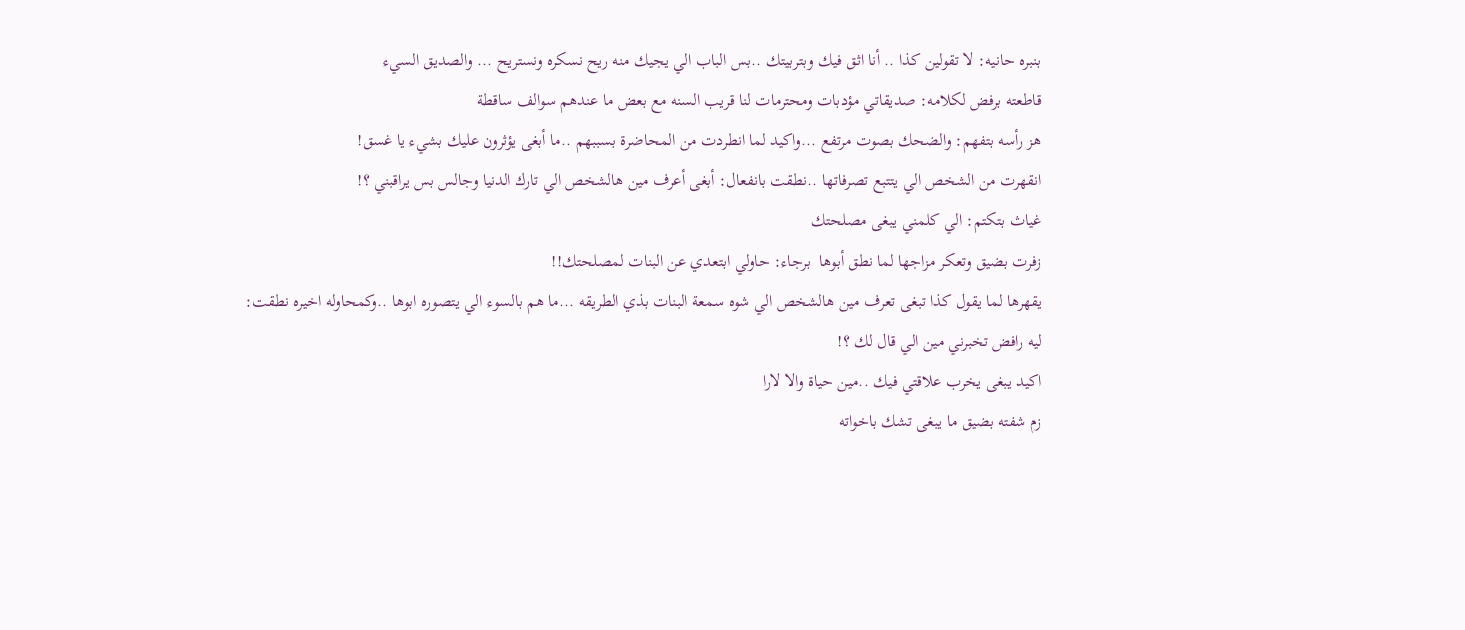بنبره حانيه: لا تقولين كذا .. أنا اثق فيك وبتربيتك ..بس الباب الي يجيك منه ريح نسكره ونستريح ... والصديق السيء
قاطعته برفض لكلامه: صديقاتي مؤدبات ومحترمات لنا قريب السنه مع بعض ما عندهم سوالف ساقطة
هز رأسه بتفهم: والضحك بصوت مرتفع ...واكيد لما انطردت من المحاضرة بسببهم ..ما أبغى يؤثرون عليك بشيء يا غسق!
انقهرت من الشخص الي يتتبع تصرفاتها ..نطقت بانفعال: أبغى أعرف مين هالشخص الي تارك الدنيا وجالس بس يراقبني ؟!
غياث بتكتم: الي كلمني يبغى مصلحتك
زفرت بضيق وتعكر مزاجها لما نطق أبوها  برجاء: حاولي ابتعدي عن البنات لمصلحتك!!
يقهرها لما يقول كذا تبغى تعرف مين هالشخص الي شوه سمعة البنات بذي الطريقه ...ما هم بالسوء الي يتصوره ابوها ..وكمحاوله اخيره نطقت: ليه رافض تخبرني مين الي قال لك ؟!
اكيد يبغى يخرب علاقتي فيك ..مين حياة والا لارا
زم شفته بضيق ما يبغى تشك باخواته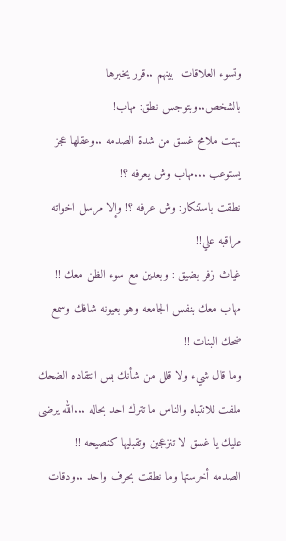وتسوء العلاقات  بينهم ..قرر يخبرها بالشخص..وبتوجس نطق: مهاب!
بهتت ملامح غسق من شدة الصدمه ..وعقلها عجز يستوعب ...مهاب وش يعرفه ؟!
نطقت باستنكار: وش عرفه ؟! وإلا مرسل اخواته مراقبه علي!!
غياث زفر بضيق : وبعدين مع سوء الظن معك !!
مهاب معك بنفس الجامعه وهو بعيونه شافك وسمع ضحك البنات !!
وما قال شيء ولا قلل من شأنك بس انتقاده الضحك ملفت للانتباه والناس ما تترك احد بحاله ...الله يرضى عليك يا غسق لا تنزعجين وتقبليها كنصيحه !!
الصدمه أخرستها وما نطقت بحرف واحد ..ودقات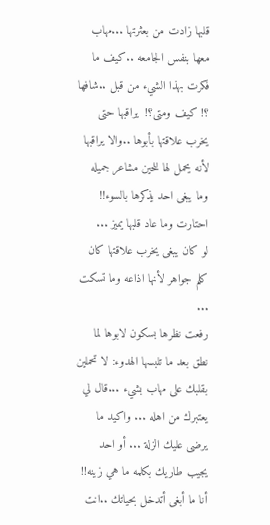قلبها زادت من بعثرتها ...مهاب معها بنفس الجامعه ..كيف ما فكرت بهذا الشيء من قبل ..شافها ؟! كيف ومتى؟!  يراقبها حتى يخرب علاقتها بأبوها ..والا يراقبها لأنه يحمل لها للحين مشاعر جميله وما يبغى احد يذكرها بالسوء!!
احتارت وما عاد قلبها يميز ...
لو كان يبغى يخرب علاقتها كان كلم جواهر لأنها اذاعه وما تسكت ...
رفعت نظرها بسكون لابوها لما نطق بعد ما تلبسها الهدوء: لا تحملين بقلبك على مهاب بشيء ...قال لي يعتبرك من اهله ... واكيد ما يرضى عليك الزلة ... أو احد يجيب طاريك بكلمه ما هي زينه!!
أنا ما أبغى أتدخل بحياتك ..انت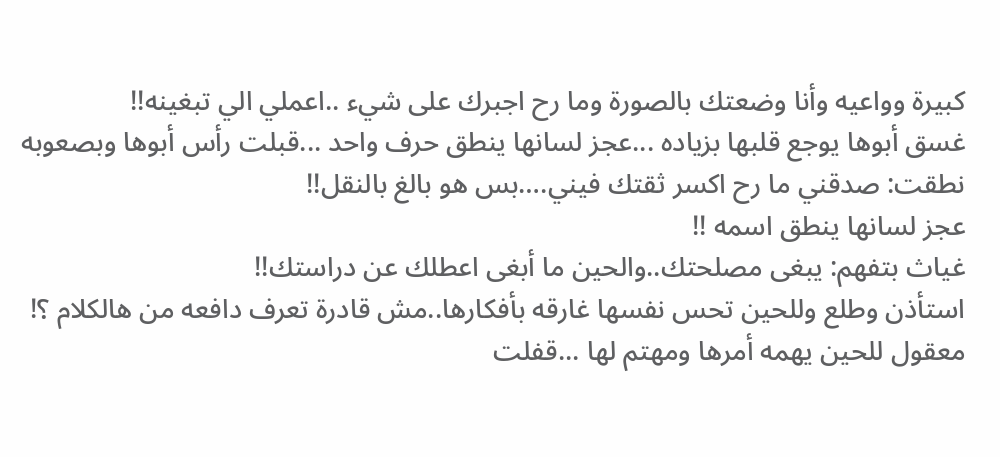كبيرة وواعيه وأنا وضعتك بالصورة وما رح اجبرك على شيء ..اعملي الي تبغينه!!
غسق أبوها يوجع قلبها بزياده ...عجز لسانها ينطق حرف واحد ...قبلت رأس أبوها وبصعوبه نطقت: صدقني ما رح اكسر ثقتك فيني.…بس هو بالغ بالنقل!!
عجز لسانها ينطق اسمه !!
غياث بتفهم: يبغى مصلحتك..والحين ما أبغى اعطلك عن دراستك!!
استأذن وطلع وللحين تحس نفسها غارقه بأفكارها..مش قادرة تعرف دافعه من هالكلام ؟!
معقول للحين يهمه أمرها ومهتم لها ...قفلت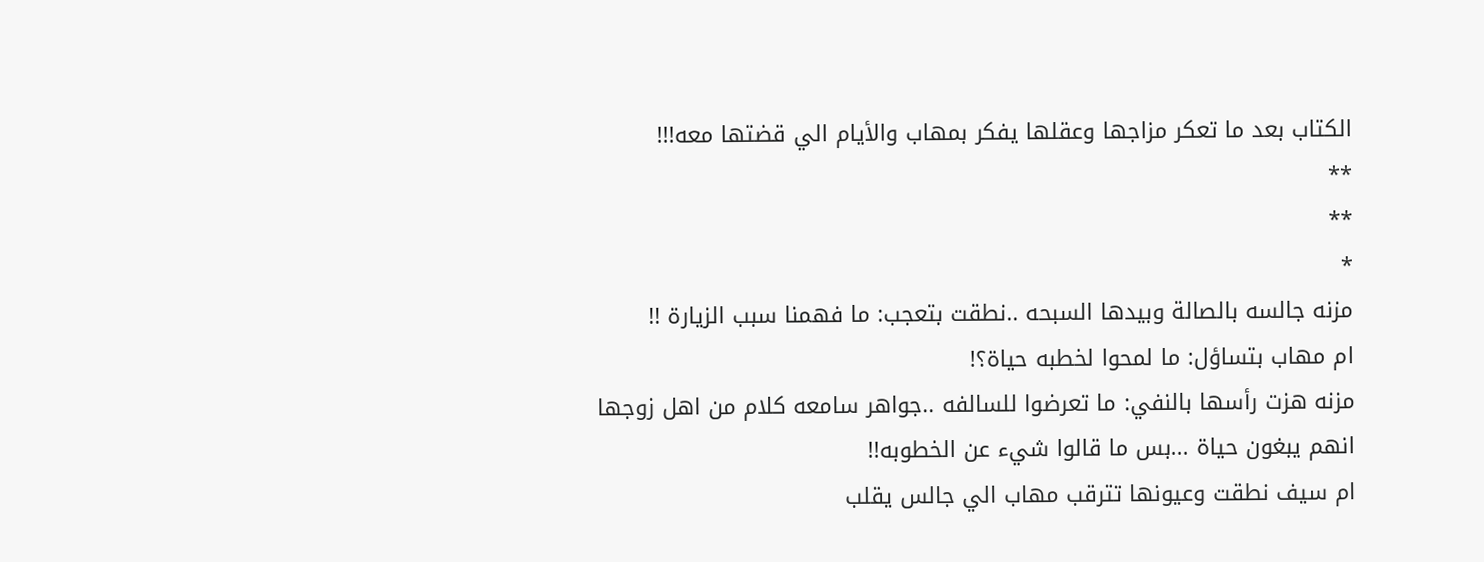الكتاب بعد ما تعكر مزاجها وعقلها يفكر بمهاب والأيام الي قضتها معه!!!
**
**
*
مزنه جالسه بالصالة وبيدها السبحه ..نطقت بتعجب: ما فهمنا سبب الزيارة !!
ام مهاب بتساؤل: ما لمحوا لخطبه حياة؟!
مزنه هزت رأسها بالنفي: ما تعرضوا للسالفه ..جواهر سامعه كلام من اهل زوجها انهم يبغون حياة ...بس ما قالوا شيء عن الخطوبه!!
ام سيف نطقت وعيونها تترقب مهاب الي جالس يقلب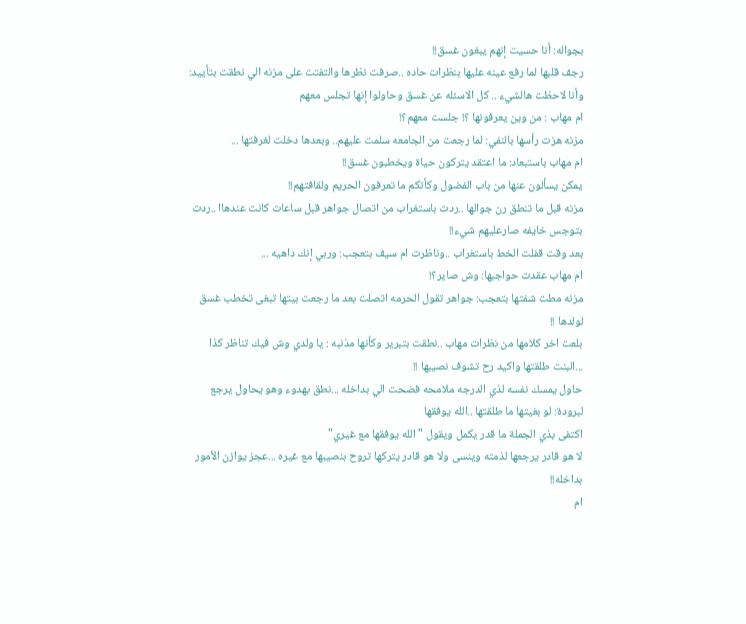بجواله: أنا حسيت إنهم يبغون غسق!!
رجف قلبها لما رفع عينه عليها بنظرات حاده ..صرفت نظرها والتفتت على مزنه الي نطقت بتأييد: وأنا لاحظت هالشيء .. كل الاسئله عن غسق وحاولوا إنها تجلس معهم
ام مهاب : من وين يعرفونها ؟! جلست معهم؟!
مزنه هزت رأسها بالنفي: لما رجعت من الجامعه سلمت عليهم.. وبعدها دخلت لغرفتها ...
ام مهاب باستبعاد: ما اعتقد يتركون حياة ويخطبون غسق!!
يمكن يسألون عنها من باب الفضول وكأنكم ما تعرفون الحريم ولقافتهم!!
مزنه قبل ما تنطق رن جوالها ..ردت باستغراب من اتصال جواهر قبل ساعات كانت عندهاا ..ردت بتوجس خايفه صارعليهم شيء!!
بعد وقت قفلت الخط باستغراب ..وناظرت ام سيف بتعجب: وربي إنك داهيه ...
ام مهاب عقدت حواجبها: وش صاير؟!
مزنه مطت شفتها بتعجب: جواهر تقول الحرمه اتصلت بعد ما رجعت بيتها تبغى تخطب غسق لولدها !!
بلعت اخر كلامها من نظرات مهاب ..نطقت بتبرير وكأنها مذنبه : يا ولدي وش فيك تناظر كذا ...البنت طلقتها واكيد رح تشوف نصيبها !!
حاول يمسك نفسه لذي الدرجه ملامحه فضحت الي بداخله ...نطق بهدوء وهو يحاول يرجع لبرودة: لو بغيتها ما طلقتها ..الله يوفقها
اكتفى بذي الجملة ما قدر يكمل ويقول " الله يوفقها مع غيري"
لا هو قادر يرجعها لذمته وينسى ولا هو قادر يتركها تروح بنصيبها مع غيره ...عجز يوازن الأمور بداخله!!
ام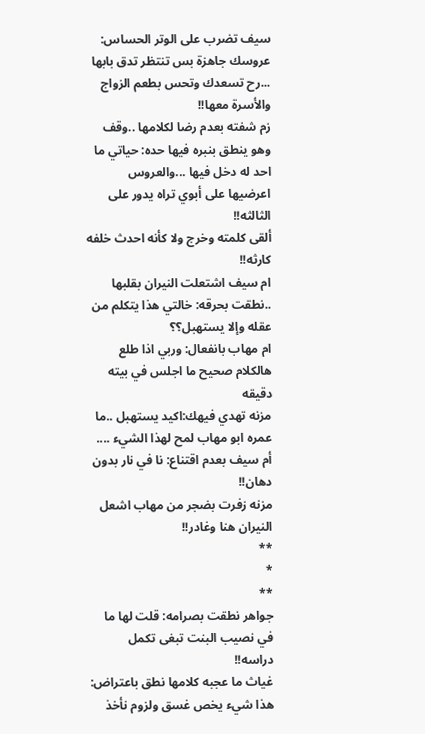سيف تضرب على الوتر الحساس: عروسك جاهزة بس تنتظر تدق بابها ...رح تسعدك وتحس بطعم الزواج والأسرة معها!!
زم شفته بعدم رضا لكلامها ..وقف وهو ينطق بنبره فيها حده: حياتي ما احد له دخل فيها ...والعروس اعرضيها على أبوي تراه يدور على الثالثه!!
ألقى كلمته وخرج ولا كأنه احدث خلفه كارثه!!
ام سيف اشتعلت النيران بقلبها ..نطقت بحرقه: خالتي هذا يتكلم من عقله وإلا يستهبل؟؟
ام مهاب بانفعال: وربي اذا طلع هالكلام صحيح ما اجلس في بيته دقيقه
مزنه تهدي فيهك:اكيد يستهبل ..ما عمره ابو مهاب لمح لهذا الشيء ....
أم سيف بعدم اقتناع: نا في نار بدون دهان!!
مزنه زفرت بضجر من مهاب اشعل النيران هنا وغادر!!
**
*
**
جواهر نطقت بصرامه: قلت لها ما في نصيب البنت تبغى تكمل دراسه!!
غياث ما عجبه كلامها نطق باعتراض: هذا شيء يخص غسق ولزوم نأخذ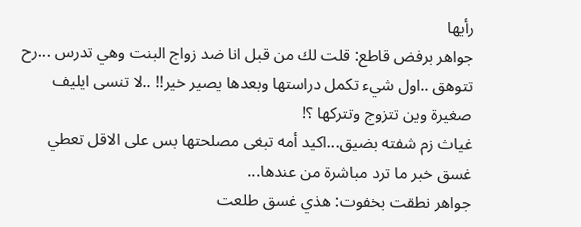رأيها
جواهر برفض قاطع: قلت لك من قبل انا ضد زواج البنت وهي تدرس ...رح تتوهق ..اول شيء تكمل دراستها وبعدها يصير خير!! ..لا تنسى ايليف صغيرة وين تتزوج وتتركها ؟!
غياث زم شفته بضيق...اكيد أمه تبغى مصلحتها بس على الاقل تعطي غسق خبر ما ترد مباشرة من عندها...
جواهر نطقت بخفوت: هذي غسق طلعت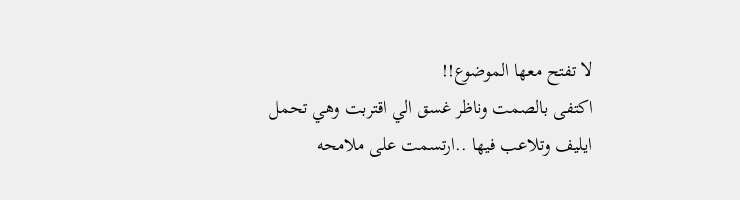لا تفتح معها الموضوع!!
اكتفى بالصمت وناظر غسق الي اقتربت وهي تحمل ايليف وتلاعب فيها ..ارتسمت على ملامحه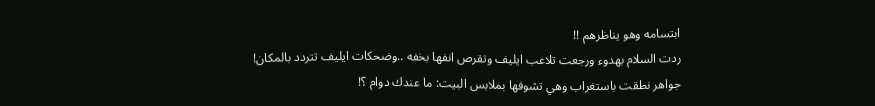ابتسامه وهو يناظرهم !!
ردت السلام بهدوء ورجعت تلاعب ايليف وتقرص انفها بخفه ..وضحكات ايليف تتردد بالمكان!
جواهر نطقت باستغراب وهي تشوفها بملابس البيت: ما عندك دوام ؟!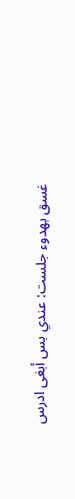غسق بهدوء جلست: عندي بس أبغى ادرس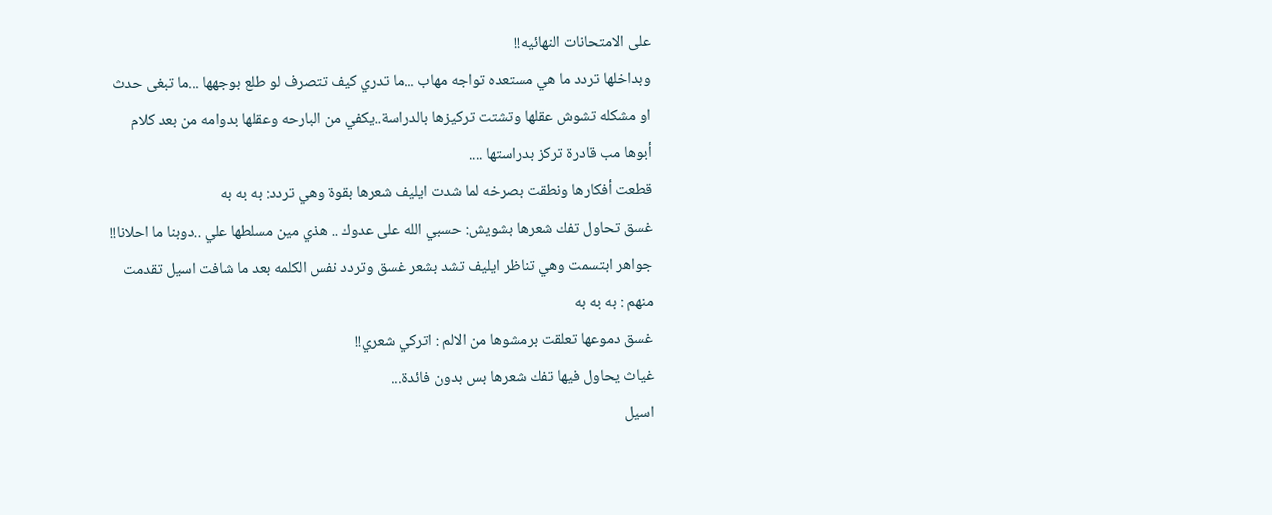على الامتحانات النهائيه!!
وبداخلها تردد ما هي مستعده تواجه مهاب ...ما تدري كيف تتصرف لو طلع بوجهها ...ما تبغى حدث او مشكله تشوش عقلها وتشتت تركيزها بالدراسة..يكفي من البارحه وعقلها بدوامه من بعد كلام أبوها مب قادرة تركز بدراستها ....
قطعت أفكارها ونطقت بصرخه لما شدت ايليف شعرها بقوة وهي تردد: به به به
غسق تحاول تفك شعرها بشويش: حسبي الله على عدوك .. هذي مين مسلطها علي ..دوبنا ما احلانا!!
جواهر ابتسمت وهي تناظر ايليف تشد بشعر غسق وتردد نفس الكلمه بعد ما شافت اسيل تقدمت منهم : به به به
غسق دموعها تعلقت برمشوها من الالم : اتركي شعري!!
غياث يحاول فيها تفك شعرها بس بدون فائدة...
اسيل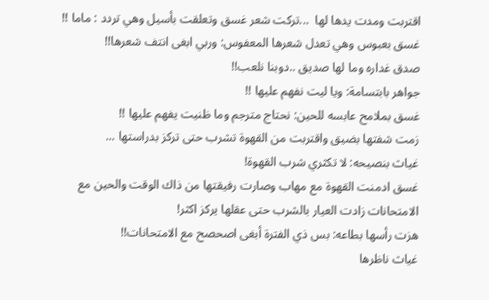اقتربت ومدت يدها لها  ...تركت شعر غسق وتعلقت بأسيل وهي تردد : ماما !!
غسق بعبوس وهي تعدل شعرها المعفوس: وربي ابغى انتف شعرها!!
صدق غداره وما لها صديق ..دوبنا نلعب!!
جواهر بابتسامة: ويا ليت نفهم عليها !!
غسق بملامح عابسه للحين: نحتاج مترجم وما ظنيت يفهم عليها !!
زمت شفتها بضيق واقتربت من القهوة تشرب حتى تركز بدراستها ...
غياث بنصيحه: لا تكثري شرب القهوة!
غسق ادمنت القهوة مع مهاب وصارت رفيقتها من ذاك الوقت والحين مع الامتحانات زادت العيار بالشرب حتى عقلها يركز اكثر!
هزت رأسها بطاعه: بس ذي الفترة أبغى اصحصح مع الامتحانات!!
غياث ناظرها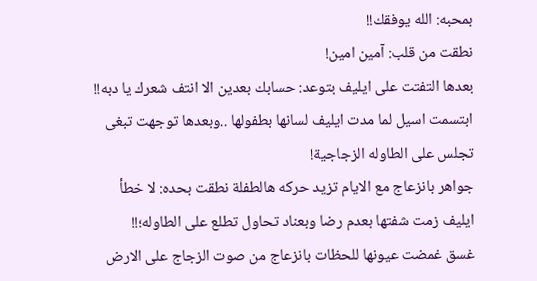بمحبه: الله يوفقك!!
نطقت من قلب: آمين امين!
بعدها التفتت على ايليف بتوعد: حسابك بعدين الا انتف شعرك يا دبه!!
ابتسمت اسيل لما مدت ايليف لسانها بطفولها ..وبعدها توجهت تبغى تجلس على الطاوله الزجاجية!
جواهر بانزعاج مع الايام تزيد حركه هالطفلة نطقت بحده: لا خطأ
ايليف زمت شفتها بعدم رضا وبعناد تحاول تطلع على الطاوله؛!!
غسق غمضت عيونها للحظات بانزعاج من صوت الزجاج على الارض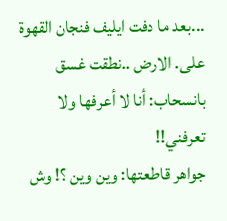...بعد ما دفت ايليف فنجان القهوة على. الارض ..نطقت غسق بانسحاب: أنا لا أعرفها ولا تعرفني!!
جواهر قاطعتها: وين وين ؟! وش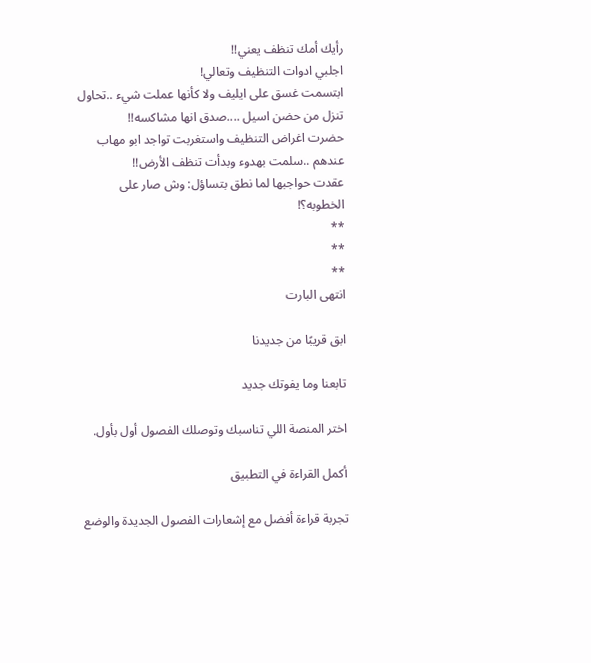رأيك أمك تنظف يعني!!
اجلبي ادوات التنظيف وتعالي!
ابتسمت غسق على ايليف ولا كأنها عملت شيء ..تحاول تنزل من حضن اسيل ....صدق انها مشاكسه!!
حضرت اغراض التنظيف واستغربت تواجد ابو مهاب عندهم ..سلمت بهدوء وبدأت تنظف الأرض!!
عقدت حواجبها لما نطق بتساؤل: وش صار على الخطوبه؟!
**
**
**
انتهى البارت

ابق قريبًا من جديدنا

تابعنا وما يفوتك جديد

اختر المنصة اللي تناسبك وتوصلك الفصول أول بأول.

أكمل القراءة في التطبيق

تجربة قراءة أفضل مع إشعارات الفصول الجديدة والوضع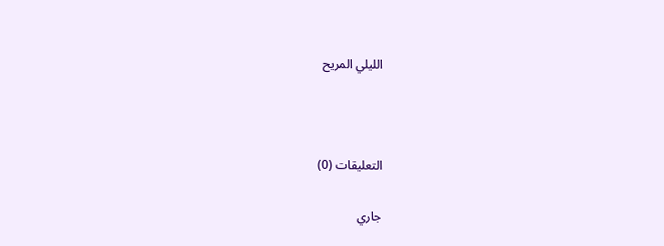الليلي المريح



التعليقات (0)

جاري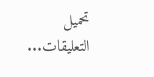تحميل التعليقات...